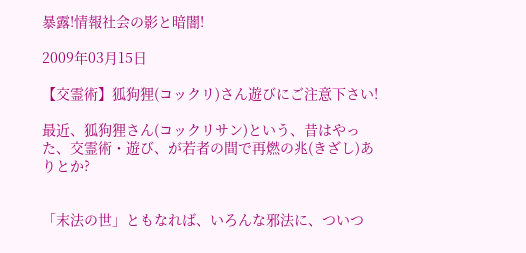暴露!情報社会の影と暗闇!

2009年03月15日

【交霊術】狐狗狸(コックリ)さん遊びにご注意下さい!

最近、狐狗狸さん(コックリサン)という、昔はやった、交霊術・遊び、が若者の間で再燃の兆(きざし)ありとか?


「末法の世」ともなれば、いろんな邪法に、ついつ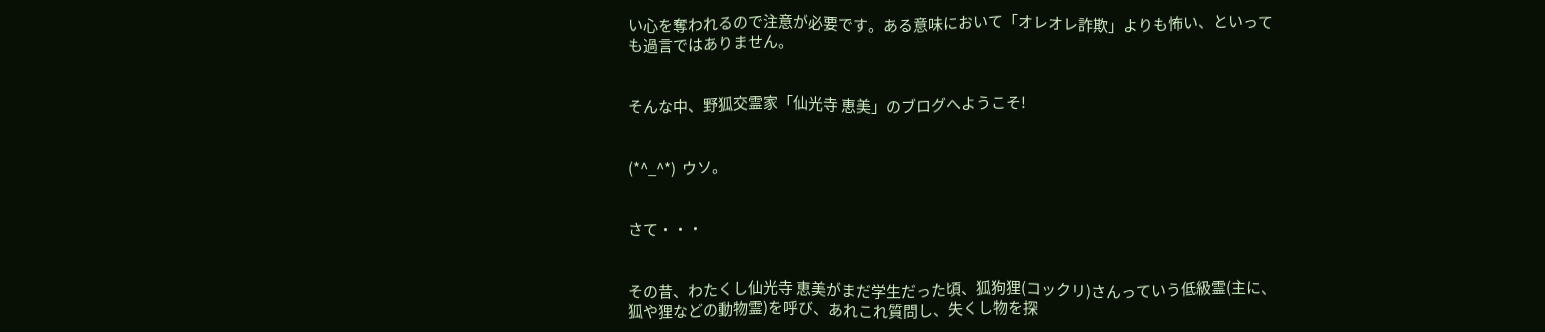い心を奪われるので注意が必要です。ある意味において「オレオレ詐欺」よりも怖い、といっても過言ではありません。


そんな中、野狐交霊家「仙光寺 恵美」のブログへようこそ!


(*^_^*)  ウソ。


さて・・・


その昔、わたくし仙光寺 恵美がまだ学生だった頃、狐狗狸(コックリ)さんっていう低級霊(主に、狐や狸などの動物霊)を呼び、あれこれ質問し、失くし物を探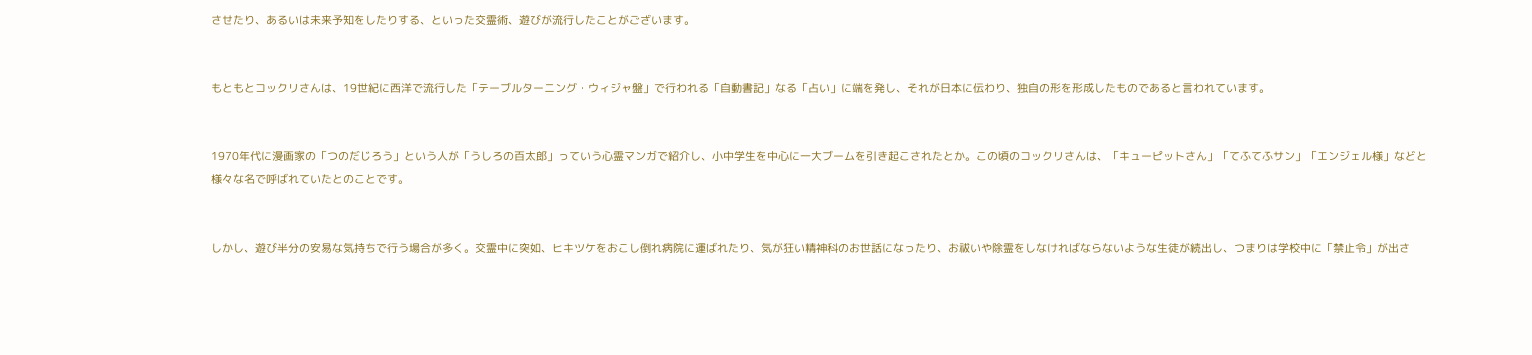させたり、あるいは未来予知をしたりする、といった交霊術、遊びが流行したことがございます。


もともとコックリさんは、19世紀に西洋で流行した「テーブルターニング・ウィジャ盤」で行われる「自動書記」なる「占い」に端を発し、それが日本に伝わり、独自の形を形成したものであると言われています。


1970年代に漫画家の「つのだじろう」という人が「うしろの百太郎」っていう心霊マンガで紹介し、小中学生を中心に一大ブームを引き起こされたとか。この頃のコックリさんは、「キューピットさん」「てふてふサン」「エンジェル様」などと様々な名で呼ばれていたとのことです。


しかし、遊び半分の安易な気持ちで行う場合が多く。交霊中に突如、ヒキツケをおこし倒れ病院に運ばれたり、気が狂い精神科のお世話になったり、お祓いや除霊をしなければならないような生徒が続出し、つまりは学校中に「禁止令」が出さ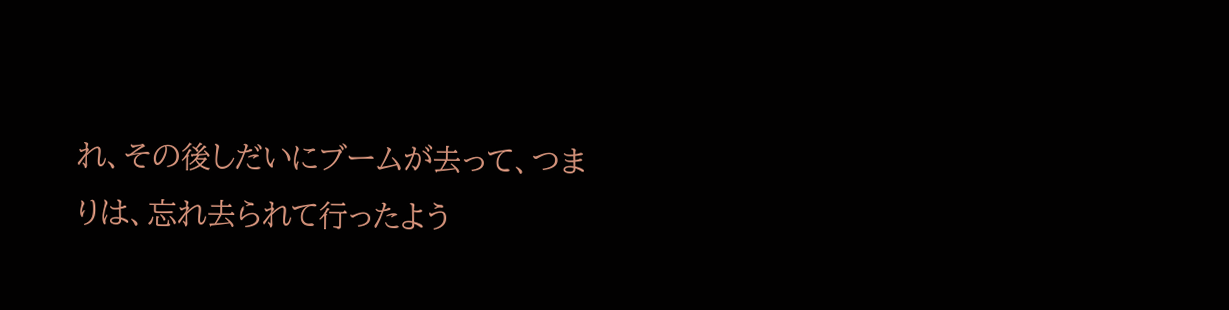れ、その後しだいにブームが去って、つまりは、忘れ去られて行ったよう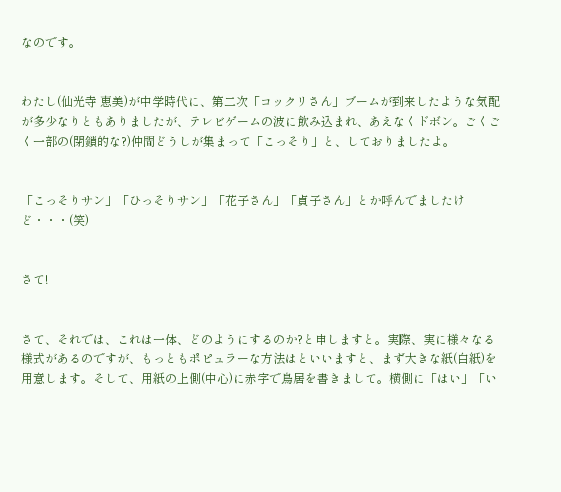なのです。


わたし(仙光寺 恵美)が中学時代に、第二次「コックリさん」ブームが到来したような気配が多少なりともありましたが、テレビゲームの波に飲み込まれ、あえなくドボン。ごくごく一部の(閉鎖的な?)仲間どうしが集まって「こっそり」と、しておりましたよ。


「こっそりサン」「ひっそりサン」「花子さん」「貞子さん」とか呼んでましたけど・・・(笑)


さて!


さて、それでは、これは一体、どのようにするのか?と申しますと。実際、実に様々なる様式があるのですが、もっともポピュラーな方法はといいますと、まず大きな紙(白紙)を用意します。そして、用紙の上側(中心)に赤字で鳥居を書きまして。横側に「はい」「い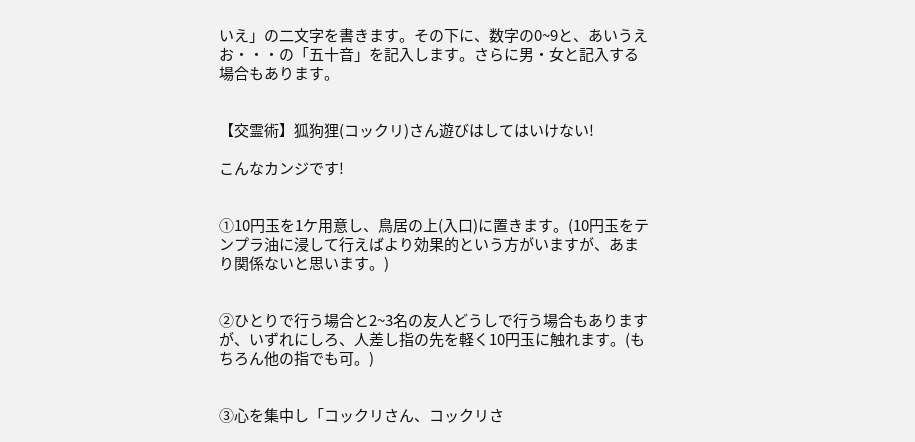いえ」の二文字を書きます。その下に、数字の0~9と、あいうえお・・・の「五十音」を記入します。さらに男・女と記入する場合もあります。


【交霊術】狐狗狸(コックリ)さん遊びはしてはいけない!

こんなカンジです!


①10円玉を1ケ用意し、鳥居の上(入口)に置きます。(10円玉をテンプラ油に浸して行えばより効果的という方がいますが、あまり関係ないと思います。)


②ひとりで行う場合と2~3名の友人どうしで行う場合もありますが、いずれにしろ、人差し指の先を軽く10円玉に触れます。(もちろん他の指でも可。)


③心を集中し「コックリさん、コックリさ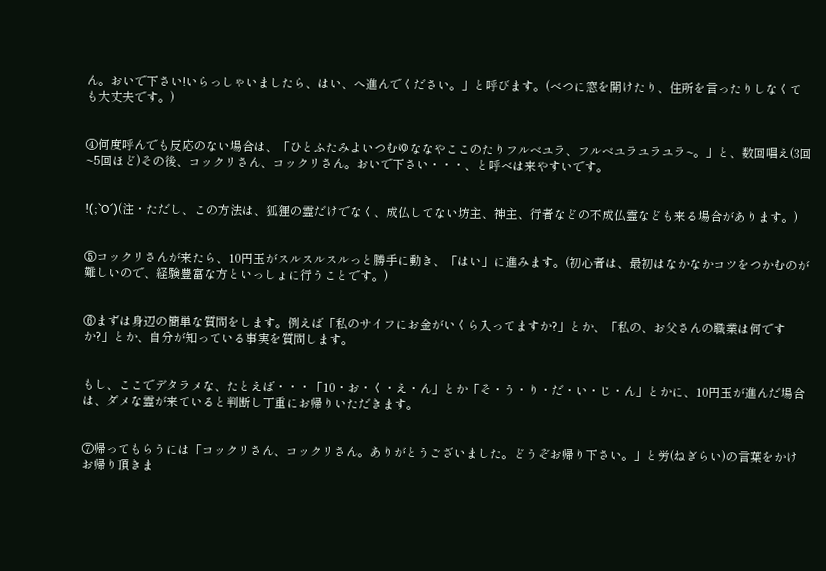ん。おいで下さい!いらっしゃいましたら、はい、へ進んでください。」と呼びます。(べつに窓を開けたり、住所を言ったりしなくても大丈夫です。)


④何度呼んでも反応のない場合は、「ひとふたみよいつむゆななやここのたりフルベユラ、フルベユラユラユラ~。」と、数回唱え(3回~5回ほど)その後、コックリさん、コックリさん。おいで下さい・・・、と呼べは来やすいです。


!(;`O´)(注・ただし、この方法は、狐狸の霊だけでなく、成仏してない坊主、神主、行者などの不成仏霊なども来る場合があります。)


⑤コックリさんが来たら、10円玉がスルスルスルっと勝手に動き、「はい」に進みます。(初心者は、最初はなかなかコツをつかむのが難しいので、経験豊富な方といっしょに行うことです。)


⑥まずは身辺の簡単な質問をします。例えば「私のサイフにお金がいくら入ってますか?」とか、「私の、お父さんの職業は何ですか?」とか、自分が知っている事実を質問します。


もし、ここでデタラメな、たとえば・・・「10・お・く・え・ん」とか「そ・う・り・だ・い・じ・ん」とかに、10円玉が進んだ場合は、ダメな霊が来ていると判断し丁重にお帰りいただきます。


⑦帰ってもらうには「コックリさん、コックリさん。ありがとうございました。どうぞお帰り下さい。」と労(ねぎらい)の言葉をかけお帰り頂きま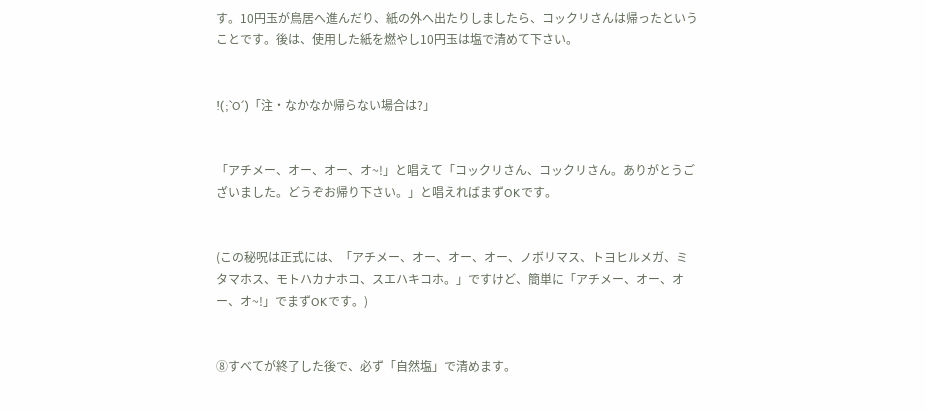す。10円玉が鳥居へ進んだり、紙の外へ出たりしましたら、コックリさんは帰ったということです。後は、使用した紙を燃やし10円玉は塩で清めて下さい。


!(;`O´)「注・なかなか帰らない場合は?」


「アチメー、オー、オー、オ~!」と唱えて「コックリさん、コックリさん。ありがとうございました。どうぞお帰り下さい。」と唱えればまずOKです。


(この秘呪は正式には、「アチメー、オー、オー、オー、ノボリマス、トヨヒルメガ、ミタマホス、モトハカナホコ、スエハキコホ。」ですけど、簡単に「アチメー、オー、オー、オ~!」でまずOKです。)


⑧すべてが終了した後で、必ず「自然塩」で清めます。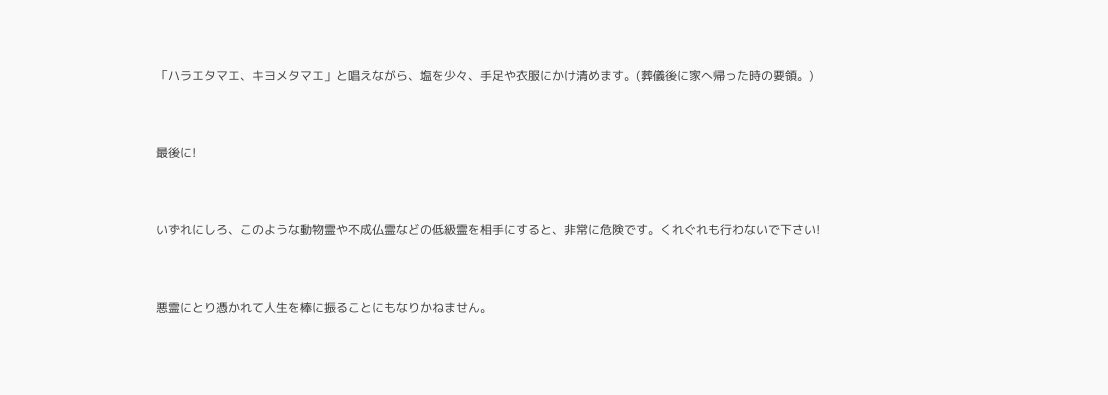「ハラエタマエ、キヨメタマエ」と唱えながら、塩を少々、手足や衣服にかけ清めます。(葬儀後に家へ帰った時の要領。)


最後に!


いずれにしろ、このような動物霊や不成仏霊などの低級霊を相手にすると、非常に危険です。くれぐれも行わないで下さい!


悪霊にとり憑かれて人生を棒に振ることにもなりかねません。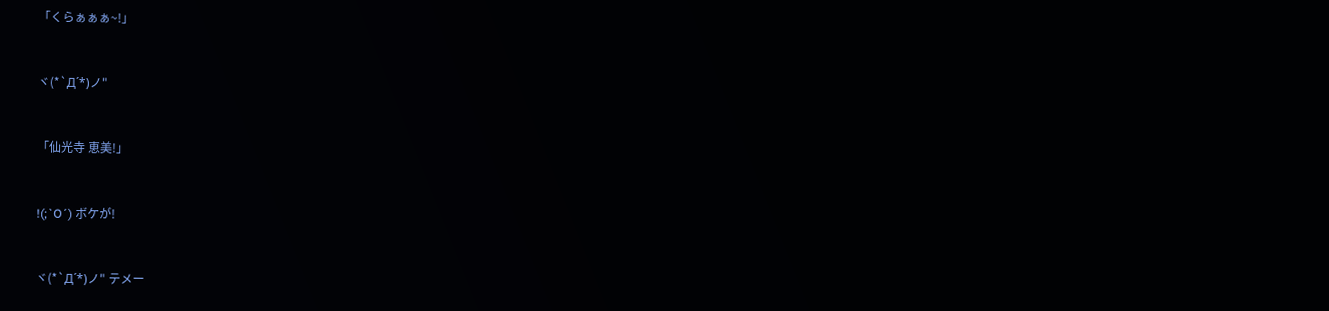「くらぁぁぁ~!」


ヾ(*`Д´*)ノ"


「仙光寺 恵美!」


!(;`O´) ボケが!


ヾ(*`Д´*)ノ" テメー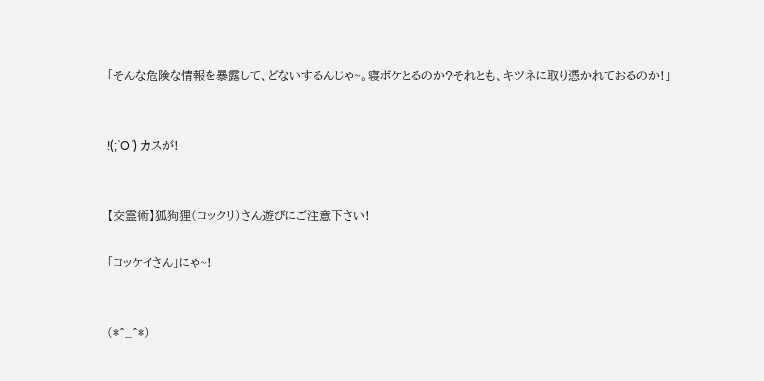「そんな危険な情報を暴露して、どないするんじゃ~。寝ボケとるのか?それとも、キツネに取り憑かれておるのか!」


!(;`O´) カスが!


【交霊術】狐狗狸(コックリ)さん遊びにご注意下さい!

「コッケイさん」にゃ~!


(*^_^*)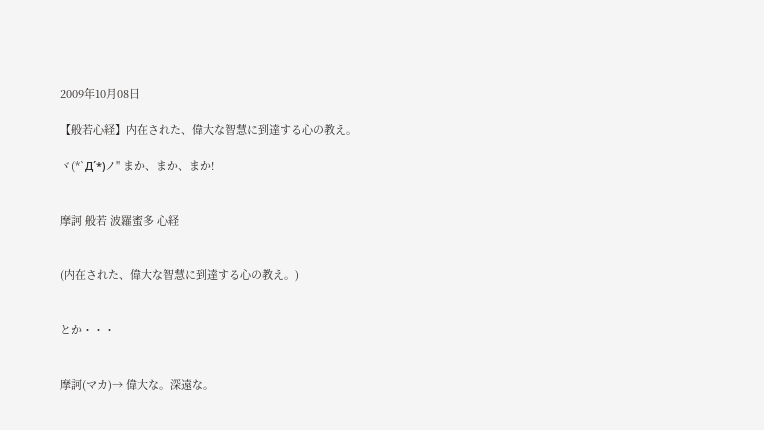2009年10月08日

【般若心経】内在された、偉大な智慧に到達する心の教え。

ヾ(*`Д´*)ノ" まか、まか、まか!


摩訶 般若 波羅蜜多 心経


(内在された、偉大な智慧に到達する心の教え。)


とか・・・


摩訶(マカ)→ 偉大な。深遠な。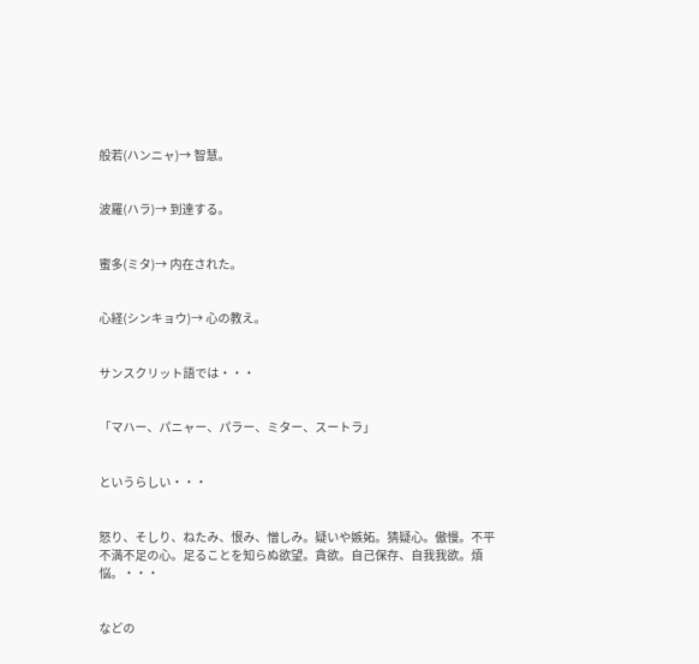般若(ハンニャ)→ 智慧。


波羅(ハラ)→ 到達する。


蜜多(ミタ)→ 内在された。


心経(シンキョウ)→ 心の教え。


サンスクリット語では・・・


「マハー、パニャー、パラー、ミター、スートラ」


というらしい・・・


怒り、そしり、ねたみ、恨み、憎しみ。疑いや嫉妬。猜疑心。傲慢。不平不満不足の心。足ることを知らぬ欲望。貪欲。自己保存、自我我欲。煩悩。・・・


などの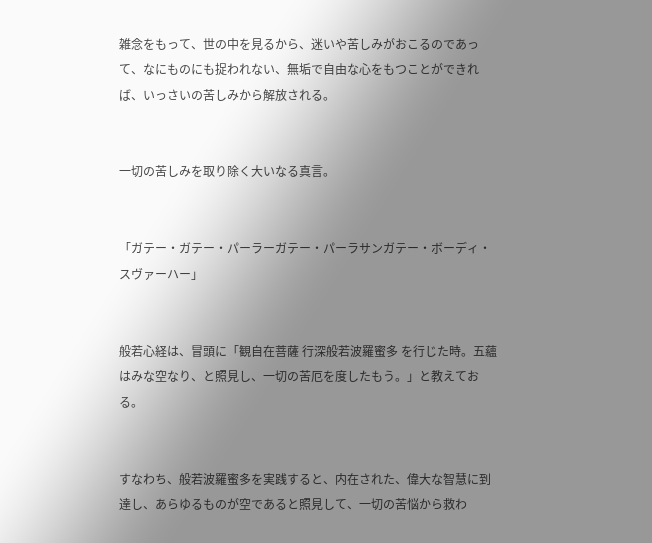雑念をもって、世の中を見るから、迷いや苦しみがおこるのであって、なにものにも捉われない、無垢で自由な心をもつことができれば、いっさいの苦しみから解放される。


一切の苦しみを取り除く大いなる真言。


「ガテー・ガテー・パーラーガテー・パーラサンガテー・ボーディ・スヴァーハー」


般若心経は、冒頭に「観自在菩薩 行深般若波羅蜜多 を行じた時。五蘊はみな空なり、と照見し、一切の苦厄を度したもう。」と教えておる。


すなわち、般若波羅蜜多を実践すると、内在された、偉大な智慧に到達し、あらゆるものが空であると照見して、一切の苦悩から救わ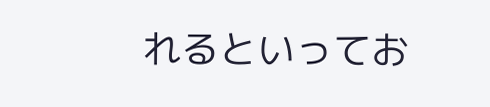れるといってお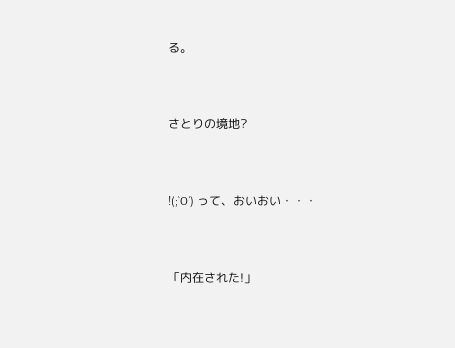る。


さとりの境地?


!(;`O´) って、おいおい・・・


「内在された!」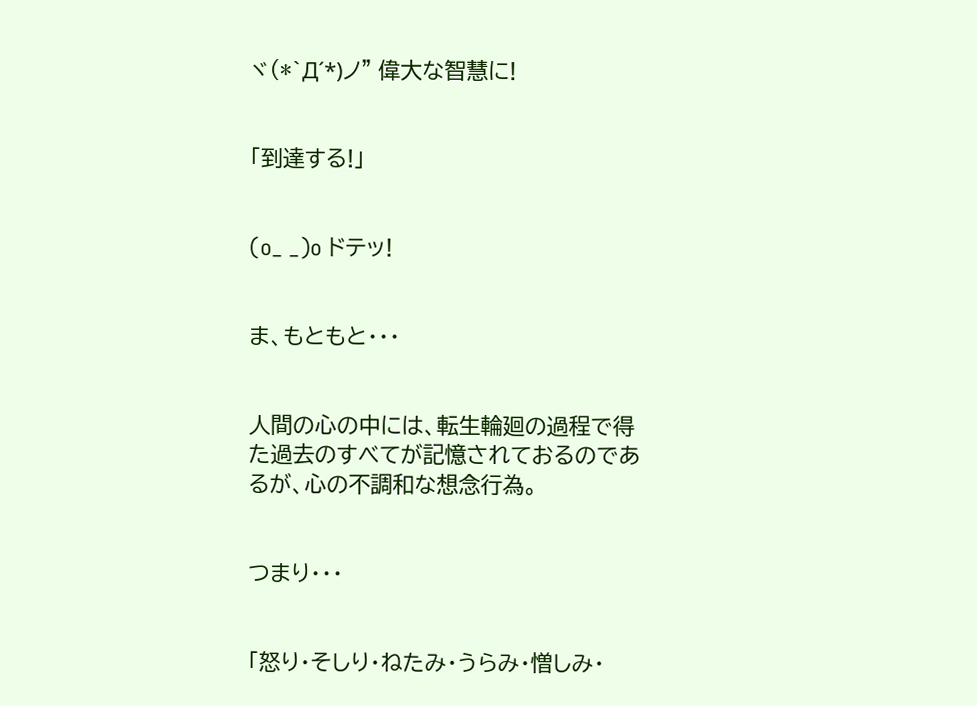ヾ(*`Д´*)ノ" 偉大な智慧に!


「到達する!」


(o_ _)o ドテッ!


ま、もともと・・・


人間の心の中には、転生輪廻の過程で得た過去のすべてが記憶されておるのであるが、心の不調和な想念行為。


つまり・・・


「怒り・そしり・ねたみ・うらみ・憎しみ・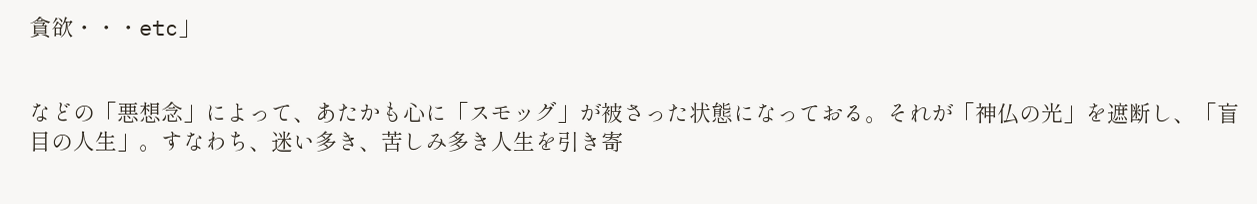貪欲・・・etc」


などの「悪想念」によって、あたかも心に「スモッグ」が被さった状態になっておる。それが「神仏の光」を遮断し、「盲目の人生」。すなわち、迷い多き、苦しみ多き人生を引き寄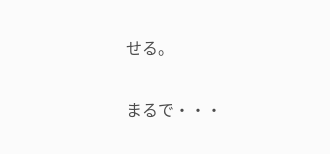せる。


まるで・・・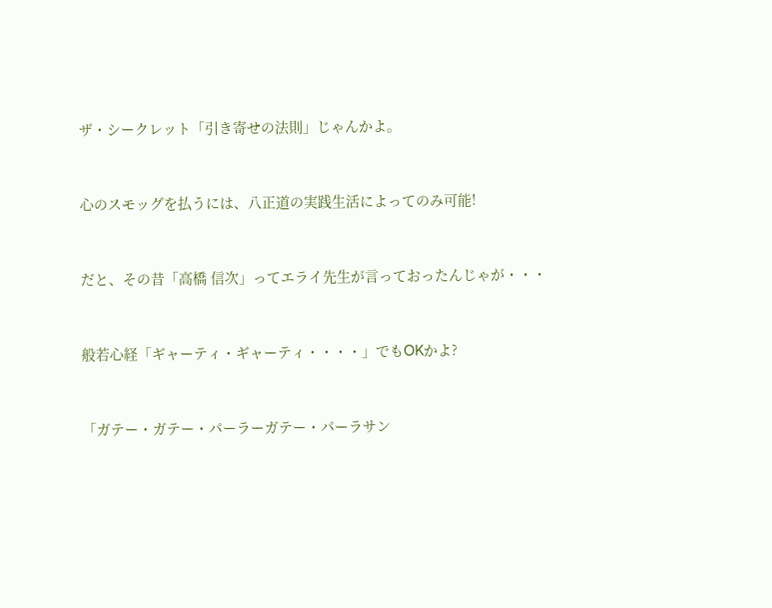ザ・シークレット「引き寄せの法則」じゃんかよ。


心のスモッグを払うには、八正道の実践生活によってのみ可能!


だと、その昔「高橋 信次」ってエライ先生が言っておったんじゃが・・・


般若心経「ギャーティ・ギャーティ・・・・」でもOKかよ?


「ガテー・ガテー・パーラーガテー・パーラサン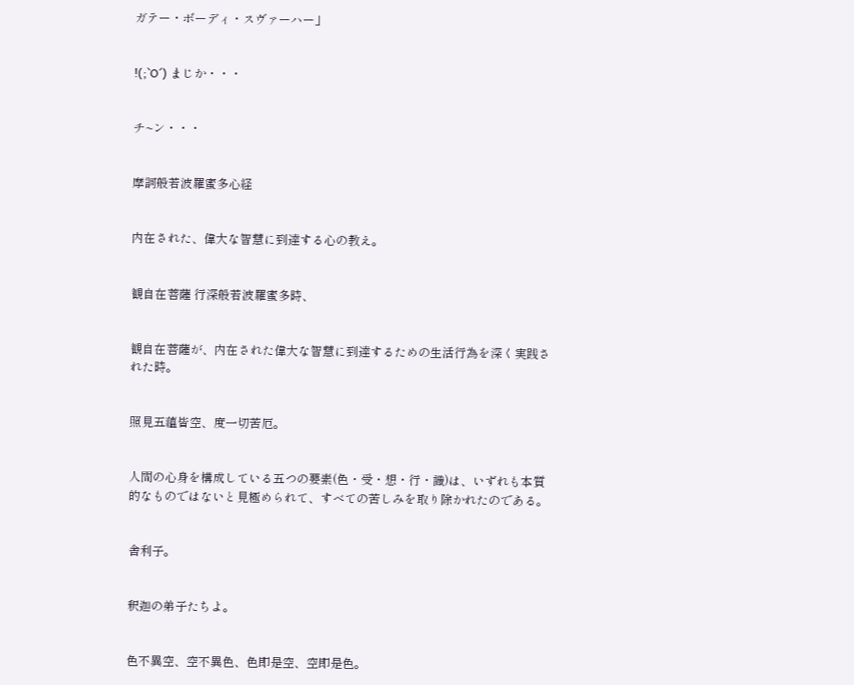ガテー・ボーディ・スヴァーハー」


!(;`O´) まじか・・・


チ~ン・・・


摩訶般若波羅蜜多心経


内在された、偉大な智慧に到達する心の教え。


観自在菩薩 行深般若波羅蜜多時、


観自在菩薩が、内在された偉大な智慧に到達するための生活行為を深く実践された時。


照見五蘊皆空、度一切苦厄。


人間の心身を構成している五つの要素(色・受・想・行・識)は、いずれも本質的なものではないと見極められて、すべての苦しみを取り除かれたのである。


舎利子。


釈迦の弟子たちよ。


色不異空、空不異色、色即是空、空即是色。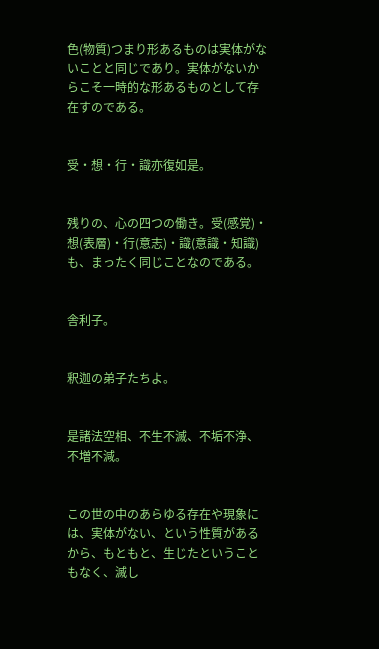色(物質)つまり形あるものは実体がないことと同じであり。実体がないからこそ一時的な形あるものとして存在すのである。


受・想・行・識亦復如是。


残りの、心の四つの働き。受(感覚)・想(表層)・行(意志)・識(意識・知識)も、まったく同じことなのである。


舎利子。


釈迦の弟子たちよ。


是諸法空相、不生不滅、不垢不浄、不増不減。


この世の中のあらゆる存在や現象には、実体がない、という性質があるから、もともと、生じたということもなく、滅し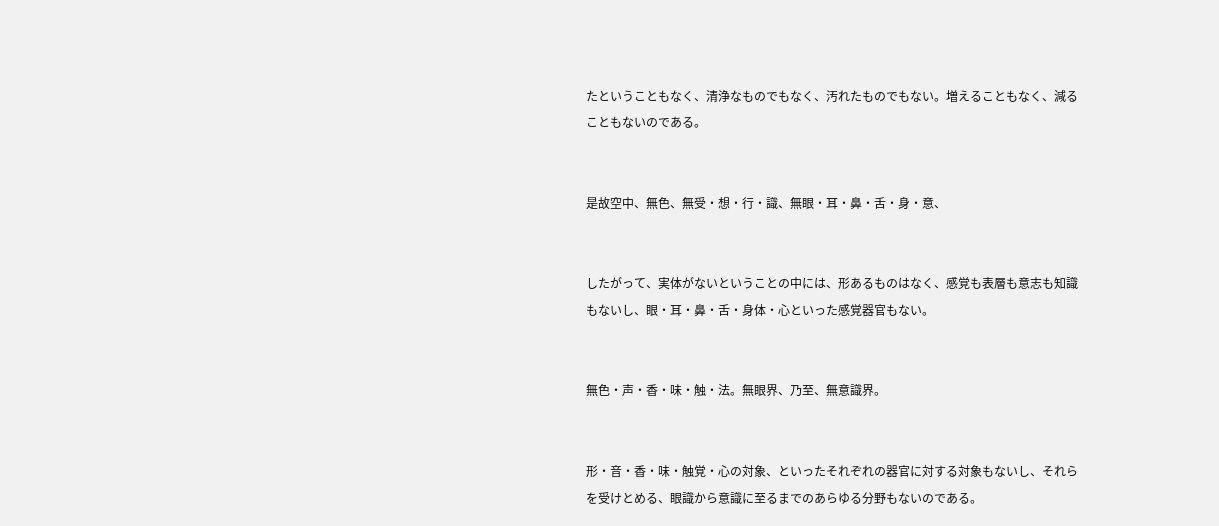たということもなく、清浄なものでもなく、汚れたものでもない。増えることもなく、減ることもないのである。


是故空中、無色、無受・想・行・識、無眼・耳・鼻・舌・身・意、


したがって、実体がないということの中には、形あるものはなく、感覚も表層も意志も知識もないし、眼・耳・鼻・舌・身体・心といった感覚器官もない。


無色・声・香・味・触・法。無眼界、乃至、無意識界。


形・音・香・味・触覚・心の対象、といったそれぞれの器官に対する対象もないし、それらを受けとめる、眼識から意識に至るまでのあらゆる分野もないのである。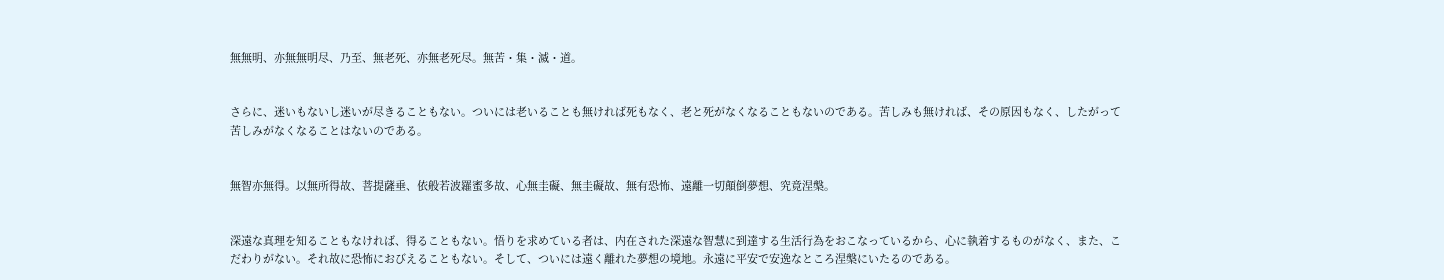無無明、亦無無明尽、乃至、無老死、亦無老死尽。無苦・集・滅・道。


さらに、迷いもないし迷いが尽きることもない。ついには老いることも無ければ死もなく、老と死がなくなることもないのである。苦しみも無ければ、その原因もなく、したがって苦しみがなくなることはないのである。


無智亦無得。以無所得故、菩提薩垂、依般若波羅蜜多故、心無圭礙、無圭礙故、無有恐怖、遠離一切顛倒夢想、究竟涅槃。


深遠な真理を知ることもなければ、得ることもない。悟りを求めている者は、内在された深遠な智慧に到達する生活行為をおこなっているから、心に執着するものがなく、また、こだわりがない。それ故に恐怖におびえることもない。そして、ついには遠く離れた夢想の境地。永遠に平安で安逸なところ涅槃にいたるのである。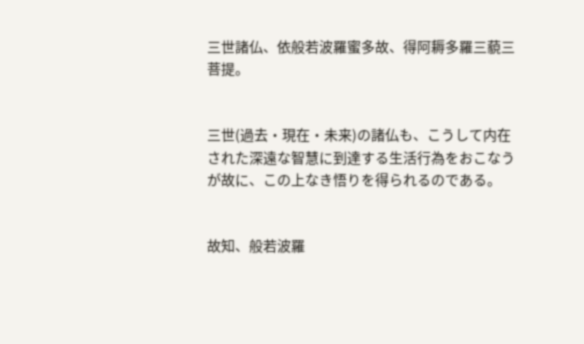三世諸仏、依般若波羅蜜多故、得阿耨多羅三藐三菩提。


三世(過去・現在・未来)の諸仏も、こうして内在された深遠な智慧に到達する生活行為をおこなうが故に、この上なき悟りを得られるのである。


故知、般若波羅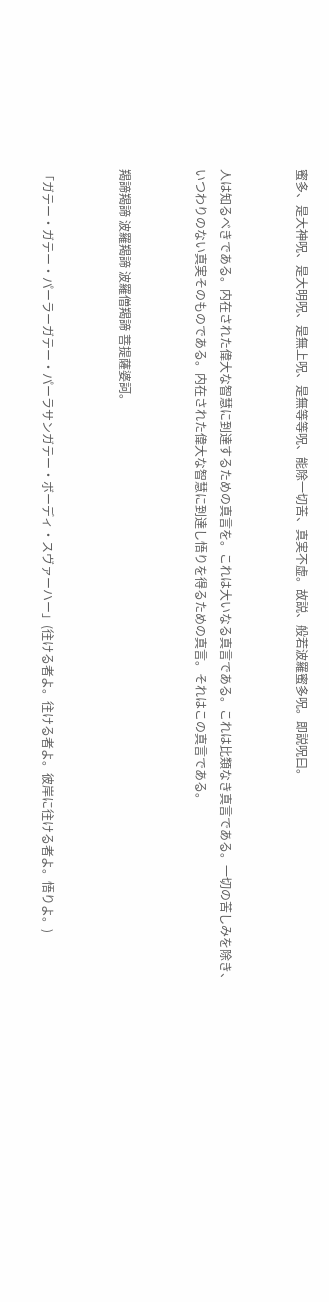蜜多、是大神呪、是大明呪、是無上呪、是無等等呪、能除一切苦、真実不虚。故説、般若波羅蜜多呪。即説呪曰。


人は知るべきである。内在された偉大な智慧に到達するための真言を。これは大いなる真言である。これは比類なき真言である。一切の苦しみを除き、いつわりのない真実そのものである。内在された偉大な智慧に到達し悟りを得るための真言。それはこの真言である。


羯諦羯諦 波羅羯諦 波羅僧羯諦 菩提薩婆訶。


「ガテー・ガテー・パーラーガテー・パーラサンガテー・ボーディ・スヴァーハー」(往ける者よ。往ける者よ。彼岸に往ける者よ。悟りよ。)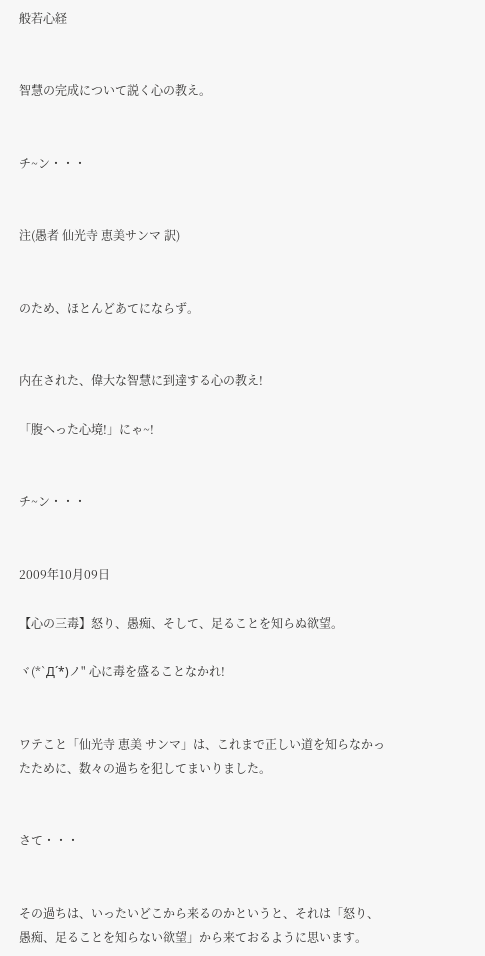般若心経


智慧の完成について説く心の教え。


チ~ン・・・


注(愚者 仙光寺 恵美サンマ 訳)


のため、ほとんどあてにならず。


内在された、偉大な智慧に到達する心の教え!

「腹へった心境!」にゃ~!


チ~ン・・・


2009年10月09日

【心の三毒】怒り、愚痴、そして、足ることを知らぬ欲望。

ヾ(*`Д´*)ノ" 心に毒を盛ることなかれ!


ワテこと「仙光寺 恵美 サンマ」は、これまで正しい道を知らなかったために、数々の過ちを犯してまいりました。


さて・・・


その過ちは、いったいどこから来るのかというと、それは「怒り、愚痴、足ることを知らない欲望」から来ておるように思います。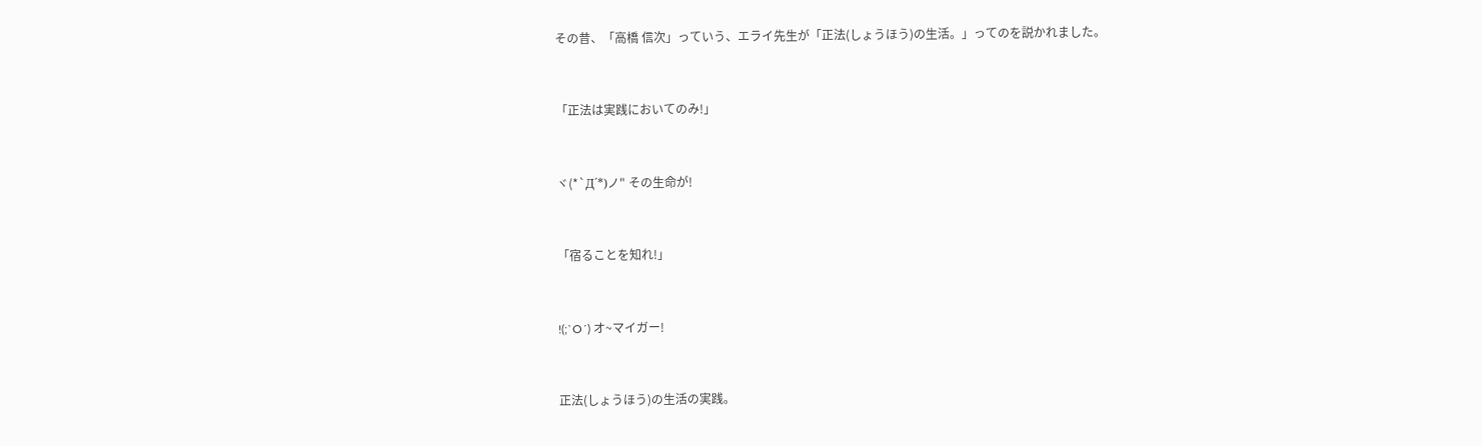その昔、「高橋 信次」っていう、エライ先生が「正法(しょうほう)の生活。」ってのを説かれました。


「正法は実践においてのみ!」


ヾ(*`Д´*)ノ" その生命が!


「宿ることを知れ!」


!(;`O´) オ~マイガー!


正法(しょうほう)の生活の実践。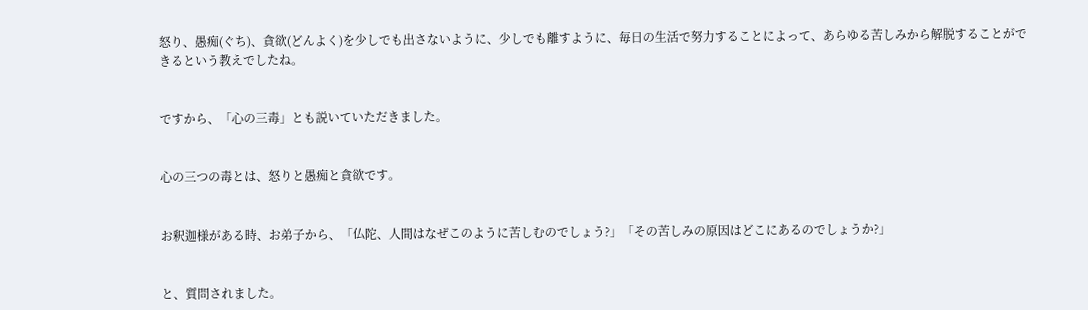怒り、愚痴(ぐち)、貪欲(どんよく)を少しでも出さないように、少しでも離すように、毎日の生活で努力することによって、あらゆる苦しみから解脱することができるという教えでしたね。


ですから、「心の三毒」とも説いていただきました。


心の三つの毒とは、怒りと愚痴と貪欲です。


お釈迦様がある時、お弟子から、「仏陀、人間はなぜこのように苦しむのでしょう?」「その苦しみの原因はどこにあるのでしょうか?」


と、質問されました。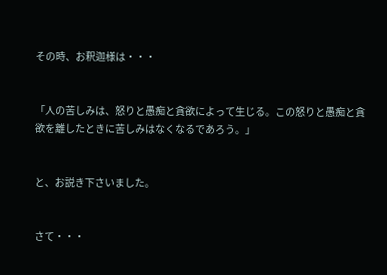その時、お釈迦様は・・・


「人の苦しみは、怒りと愚痴と貪欲によって生じる。この怒りと愚痴と貪欲を離したときに苦しみはなくなるであろう。」


と、お説き下さいました。


さて・・・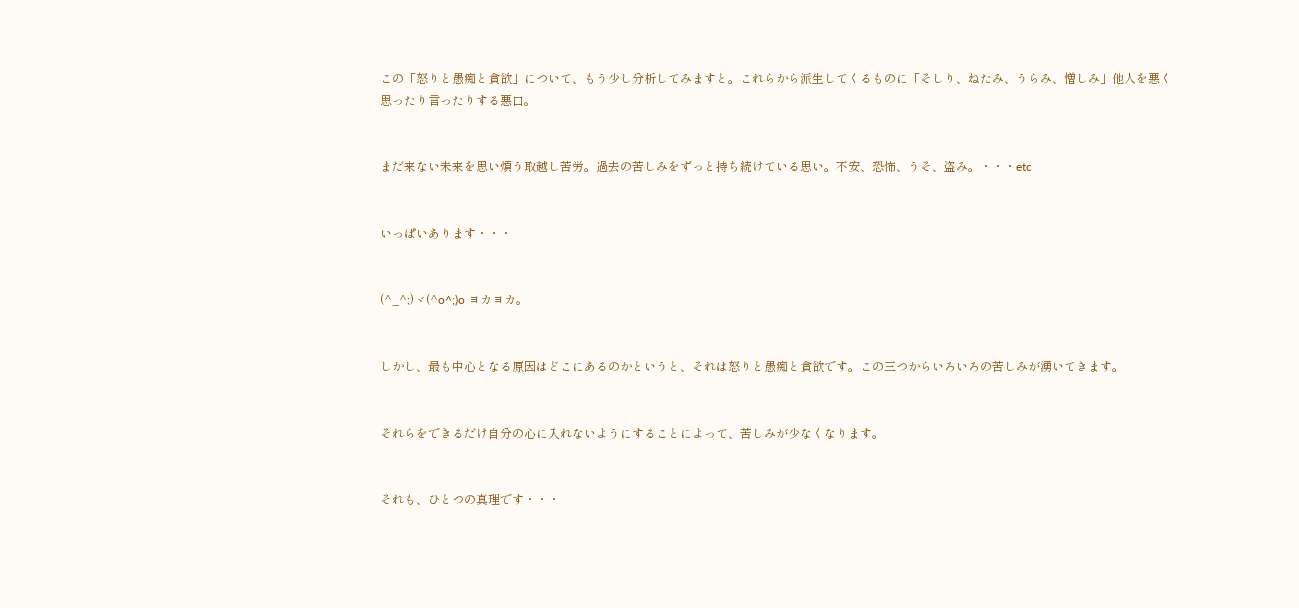この「怒りと愚痴と貪欲」について、もう少し分析してみますと。これらから派生してくるものに「そしり、ねたみ、うらみ、憎しみ」他人を悪く思ったり言ったりする悪口。


まだ来ない未来を思い煩う取越し苦労。過去の苦しみをずっと持ち続けている思い。不安、恐怖、うそ、盗み。・・・etc


いっぱいあります・・・


(^_^;)ヾ(^o^;)o ヨカヨカ。


しかし、最も中心となる原因はどこにあるのかというと、それは怒りと愚痴と貪欲です。この三つからいろいろの苦しみが湧いてきます。


それらをできるだけ自分の心に入れないようにすることによって、苦しみが少なくなります。


それも、ひとつの真理です・・・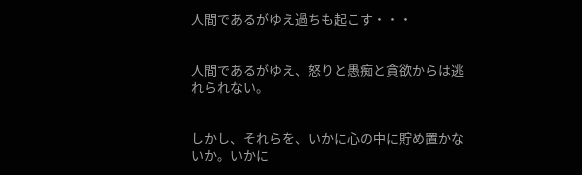人間であるがゆえ過ちも起こす・・・


人間であるがゆえ、怒りと愚痴と貪欲からは逃れられない。


しかし、それらを、いかに心の中に貯め置かないか。いかに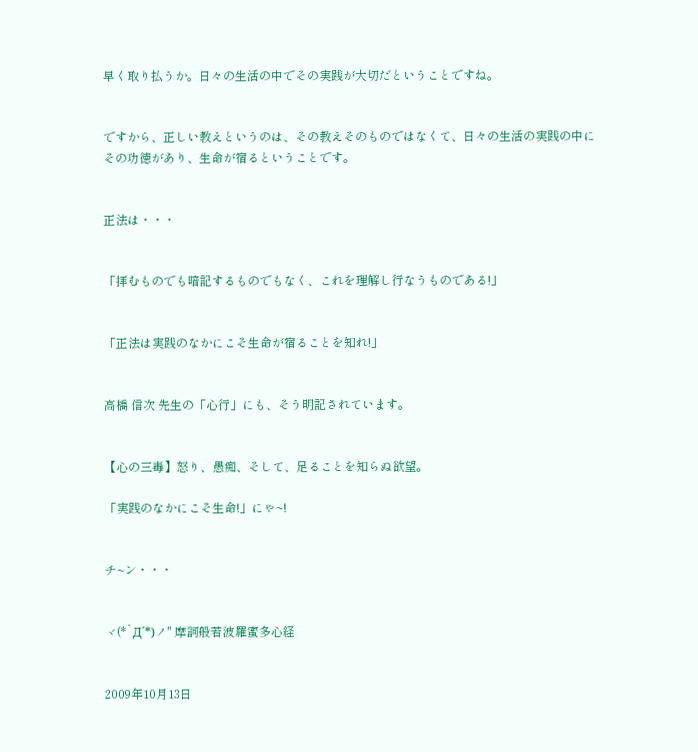早く取り払うか。日々の生活の中でその実践が大切だということですね。


ですから、正しい教えというのは、その教えそのものではなくて、日々の生活の実践の中にその功徳があり、生命が宿るということです。


正法は・・・


「拝むものでも暗記するものでもなく、これを理解し行なうものである!」


「正法は実践のなかにこそ生命が宿ることを知れ!」


高橋 信次 先生の「心行」にも、そう明記されています。


【心の三毒】怒り、愚痴、そして、足ることを知らぬ欲望。

「実践のなかにこそ生命!」にゃ~!


チ~ン・・・


ヾ(*`Д´*)ノ" 摩訶般若波羅蜜多心経


2009年10月13日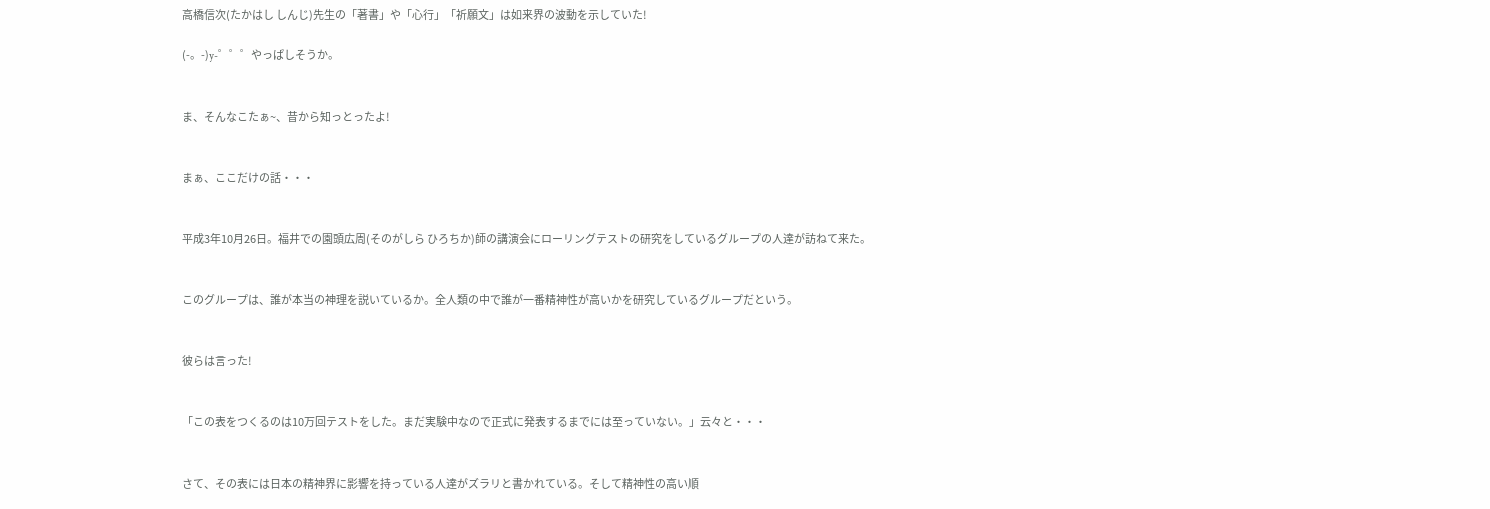高橋信次(たかはし しんじ)先生の「著書」や「心行」「祈願文」は如来界の波動を示していた!

(-。-)y-゜゜゜やっぱしそうか。


ま、そんなこたぁ~、昔から知っとったよ!


まぁ、ここだけの話・・・


平成3年10月26日。福井での園頭広周(そのがしら ひろちか)師の講演会にローリングテストの研究をしているグループの人達が訪ねて来た。


このグループは、誰が本当の神理を説いているか。全人類の中で誰が一番精神性が高いかを研究しているグループだという。


彼らは言った!


「この表をつくるのは10万回テストをした。まだ実験中なので正式に発表するまでには至っていない。」云々と・・・


さて、その表には日本の精神界に影響を持っている人達がズラリと書かれている。そして精神性の高い順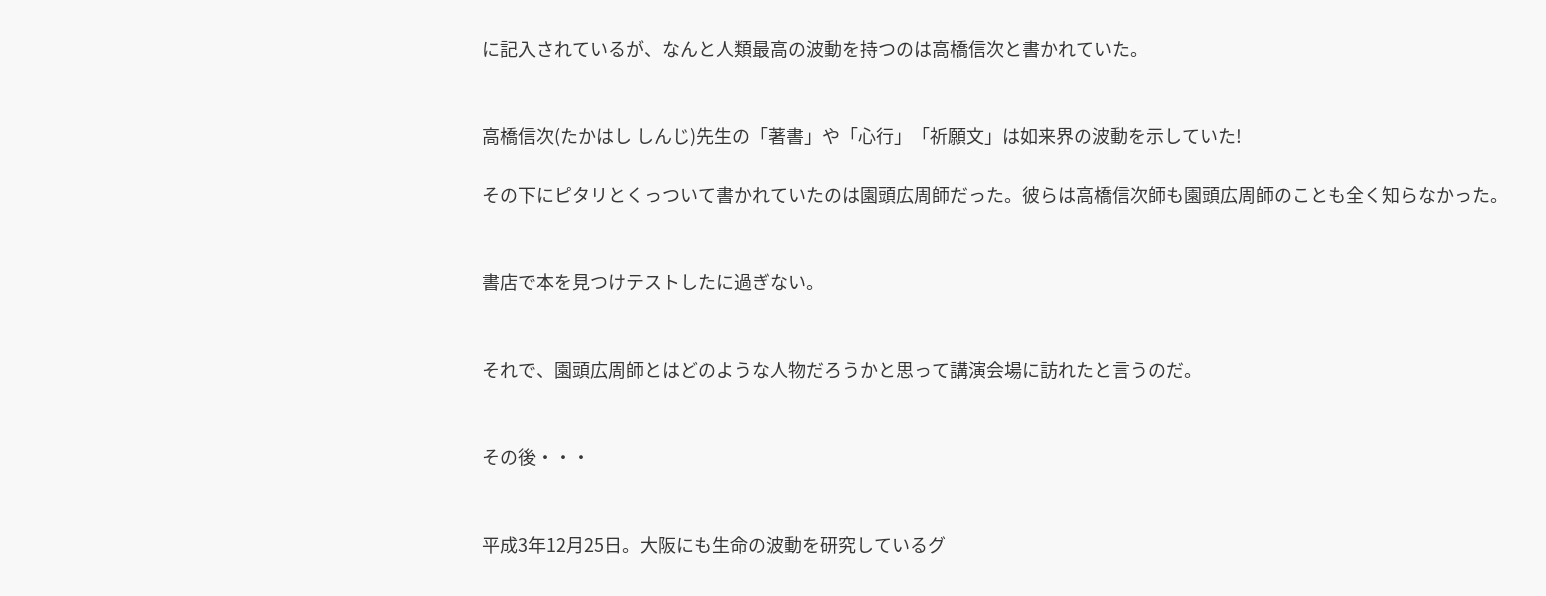に記入されているが、なんと人類最高の波動を持つのは高橋信次と書かれていた。


高橋信次(たかはし しんじ)先生の「著書」や「心行」「祈願文」は如来界の波動を示していた!

その下にピタリとくっついて書かれていたのは園頭広周師だった。彼らは高橋信次師も園頭広周師のことも全く知らなかった。


書店で本を見つけテストしたに過ぎない。


それで、園頭広周師とはどのような人物だろうかと思って講演会場に訪れたと言うのだ。


その後・・・


平成3年12月25日。大阪にも生命の波動を研究しているグ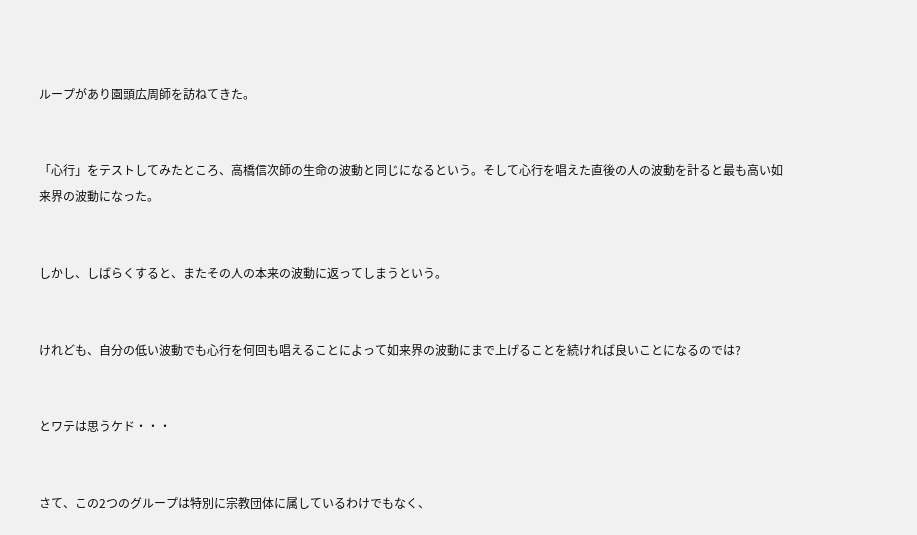ループがあり園頭広周師を訪ねてきた。


「心行」をテストしてみたところ、高橋信次師の生命の波動と同じになるという。そして心行を唱えた直後の人の波動を計ると最も高い如来界の波動になった。


しかし、しばらくすると、またその人の本来の波動に返ってしまうという。


けれども、自分の低い波動でも心行を何回も唱えることによって如来界の波動にまで上げることを続ければ良いことになるのでは?


とワテは思うケド・・・


さて、この2つのグループは特別に宗教団体に属しているわけでもなく、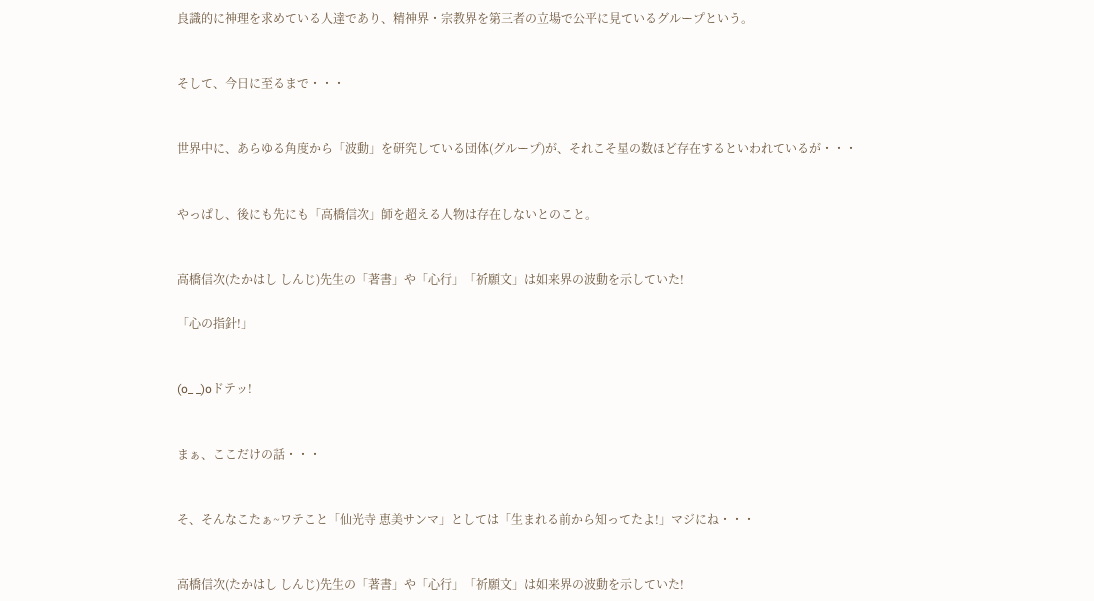良識的に神理を求めている人達であり、精神界・宗教界を第三者の立場で公平に見ているグループという。


そして、今日に至るまで・・・


世界中に、あらゆる角度から「波動」を研究している団体(グループ)が、それこそ星の数ほど存在するといわれているが・・・


やっぱし、後にも先にも「高橋信次」師を超える人物は存在しないとのこと。


高橋信次(たかはし しんじ)先生の「著書」や「心行」「祈願文」は如来界の波動を示していた!

「心の指針!」


(o_ _)oドテッ!


まぁ、ここだけの話・・・


そ、そんなこたぁ~ワテこと「仙光寺 恵美サンマ」としては「生まれる前から知ってたよ!」マジにね・・・


高橋信次(たかはし しんじ)先生の「著書」や「心行」「祈願文」は如来界の波動を示していた!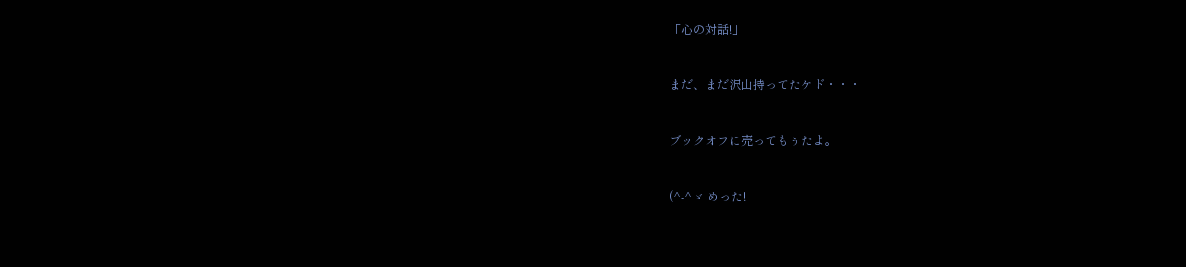「心の対話!」


まだ、まだ沢山持ってたケド・・・


ブックオフに売ってもぅたよ。


(^-^ゞ めった!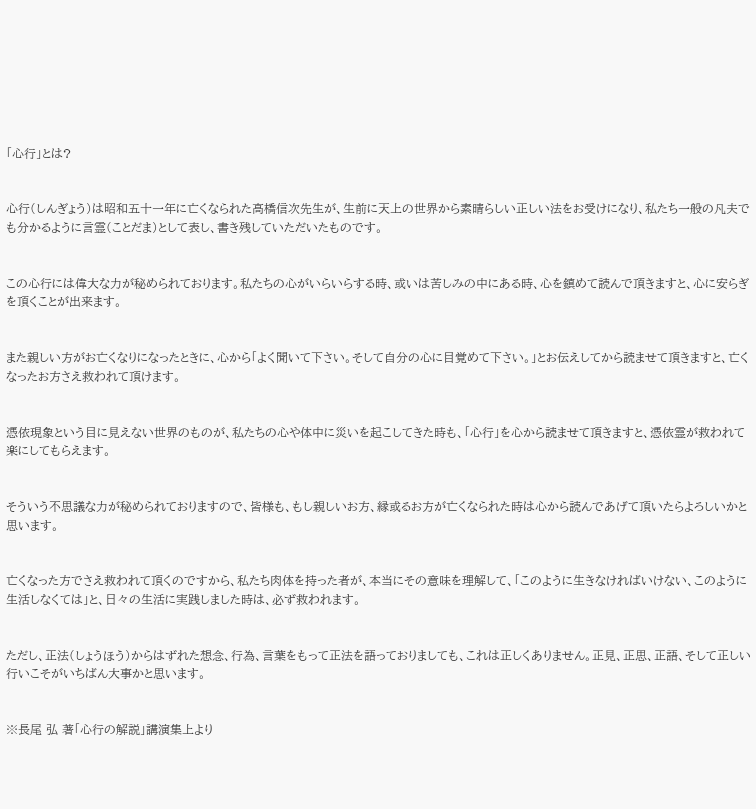「心行」とは?


心行(しんぎょう)は昭和五十一年に亡くなられた高橋信次先生が、生前に天上の世界から素晴らしい正しい法をお受けになり、私たち一般の凡夫でも分かるように言霊(ことだま)として表し、書き残していただいたものです。


この心行には偉大な力が秘められております。私たちの心がいらいらする時、或いは苦しみの中にある時、心を鎮めて読んで頂きますと、心に安らぎを頂くことが出来ます。


また親しい方がお亡くなりになったときに、心から「よく聞いて下さい。そして自分の心に目覚めて下さい。」とお伝えしてから読ませて頂きますと、亡くなったお方さえ救われて頂けます。


憑依現象という目に見えない世界のものが、私たちの心や体中に災いを起こしてきた時も、「心行」を心から読ませて頂きますと、憑依霊が救われて楽にしてもらえます。


そういう不思議な力が秘められておりますので、皆様も、もし親しいお方、縁或るお方が亡くなられた時は心から読んであげて頂いたらよろしいかと思います。


亡くなった方でさえ救われて頂くのですから、私たち肉体を持った者が、本当にその意味を理解して、「このように生きなければいけない、このように生活しなくては」と、日々の生活に実践しました時は、必ず救われます。


ただし、正法(しょうほう)からはずれた想念、行為、言葉をもって正法を語っておりましても、これは正しくありません。正見、正思、正語、そして正しい行いこそがいちばん大事かと思います。


※長尾 弘 著「心行の解説」講演集上より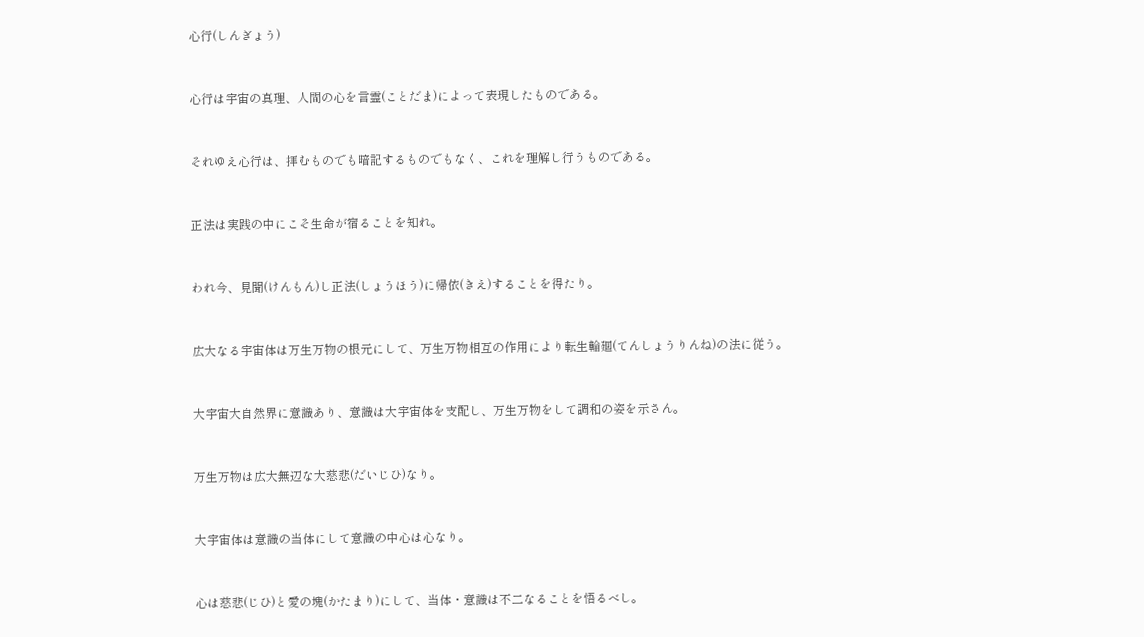心行(しんぎょう)


心行は宇宙の真理、人間の心を言霊(ことだま)によって表現したものである。


それゆえ心行は、拝むものでも暗記するものでもなく、これを理解し行うものである。


正法は実践の中にこそ生命が宿ることを知れ。


われ今、見聞(けんもん)し正法(しょうほう)に帰依(きえ)することを得たり。


広大なる宇宙体は万生万物の根元にして、万生万物相互の作用により転生輪廻(てんしょうりんね)の法に従う。


大宇宙大自然界に意識あり、意識は大宇宙体を支配し、万生万物をして調和の姿を示さん。


万生万物は広大無辺な大慈悲(だいじひ)なり。


大宇宙体は意識の当体にして意識の中心は心なり。


心は慈悲(じひ)と愛の塊(かたまり)にして、当体・意識は不二なることを悟るべし。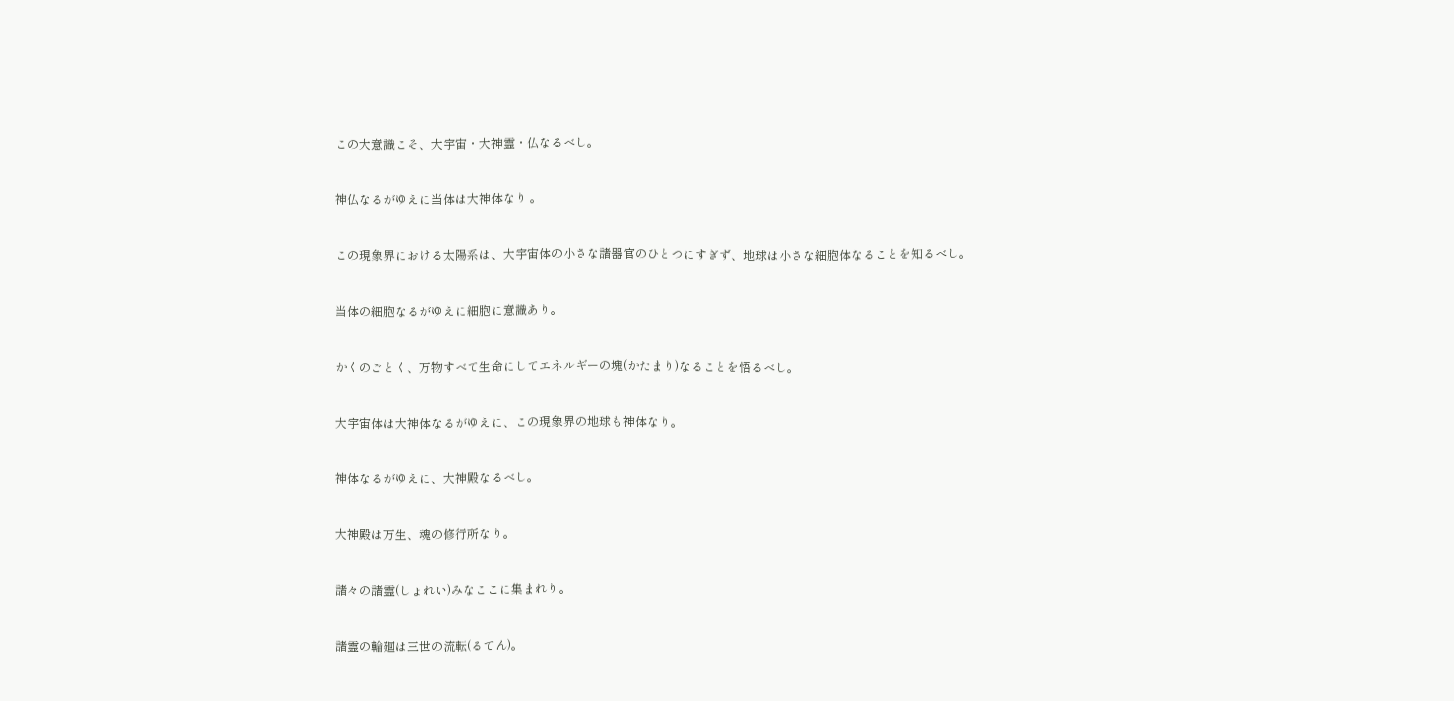この大意識こそ、大宇宙・大神霊・仏なるべし。


神仏なるがゆえに当体は大神体なり 。


この現象界における太陽系は、大宇宙体の小さな諸器官のひとつにすぎず、地球は小さな細胞体なることを知るべし。


当体の細胞なるがゆえに細胞に意識あり。


かくのごとく、万物すべて生命にしてエネルギーの塊(かたまり)なることを悟るべし。


大宇宙体は大神体なるがゆえに、この現象界の地球も神体なり。


神体なるがゆえに、大神殿なるべし。


大神殿は万生、魂の修行所なり。


諸々の諸霊(しょれい)みなここに集まれり。


諸霊の輪廻は三世の流転(るてん)。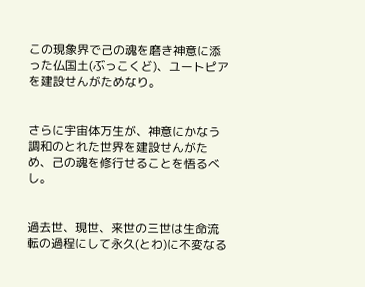この現象界で己の魂を磨き神意に添った仏国土(ぶっこくど)、ユートピアを建設せんがためなり。


さらに宇宙体万生が、神意にかなう調和のとれた世界を建設せんがため、己の魂を修行せることを悟るべし。


過去世、現世、来世の三世は生命流転の過程にして永久(とわ)に不変なる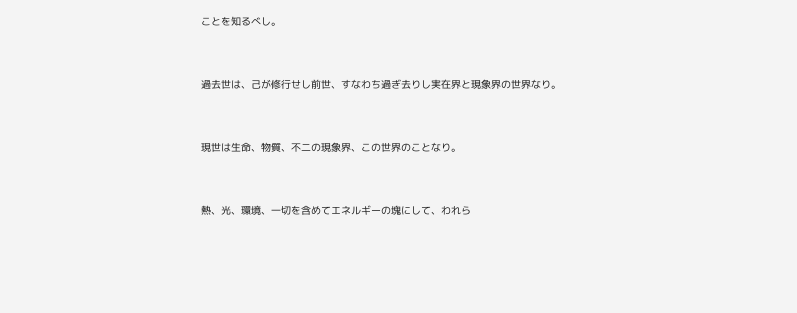ことを知るべし。


過去世は、己が修行せし前世、すなわち過ぎ去りし実在界と現象界の世界なり。


現世は生命、物質、不二の現象界、この世界のことなり。


熱、光、環境、一切を含めてエネルギーの塊にして、われら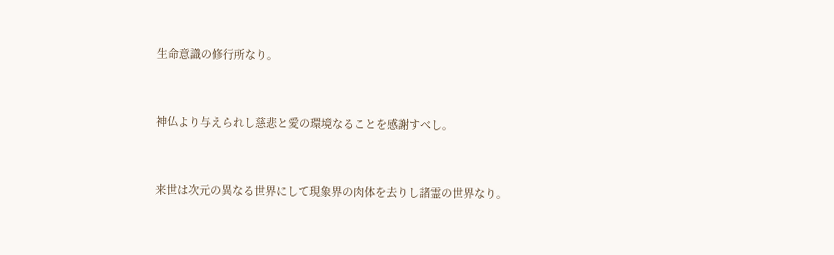生命意識の修行所なり。


神仏より与えられし慈悲と愛の環境なることを感謝すべし。


来世は次元の異なる世界にして現象界の肉体を去りし諸霊の世界なり。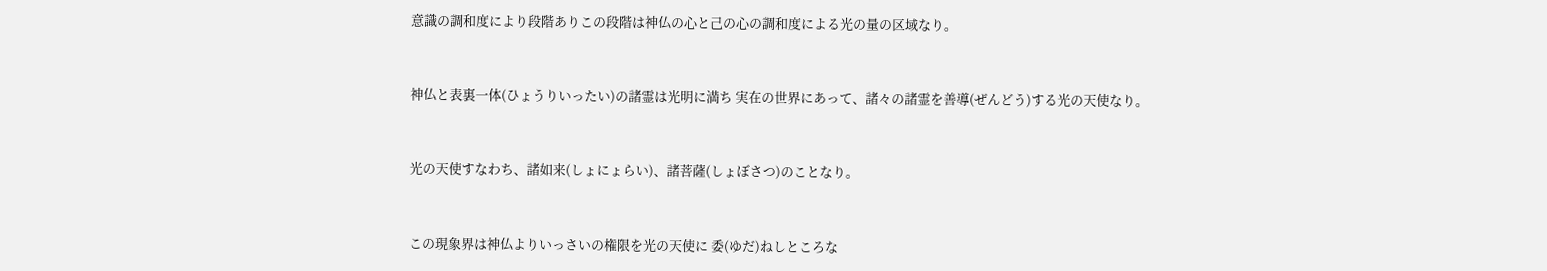意識の調和度により段階ありこの段階は神仏の心と己の心の調和度による光の量の区域なり。


神仏と表裏一体(ひょうりいったい)の諸霊は光明に満ち 実在の世界にあって、諸々の諸霊を善導(ぜんどう)する光の天使なり。


光の天使すなわち、諸如来(しょにょらい)、諸菩薩(しょぼさつ)のことなり。


この現象界は神仏よりいっさいの権限を光の天使に 委(ゆだ)ねしところな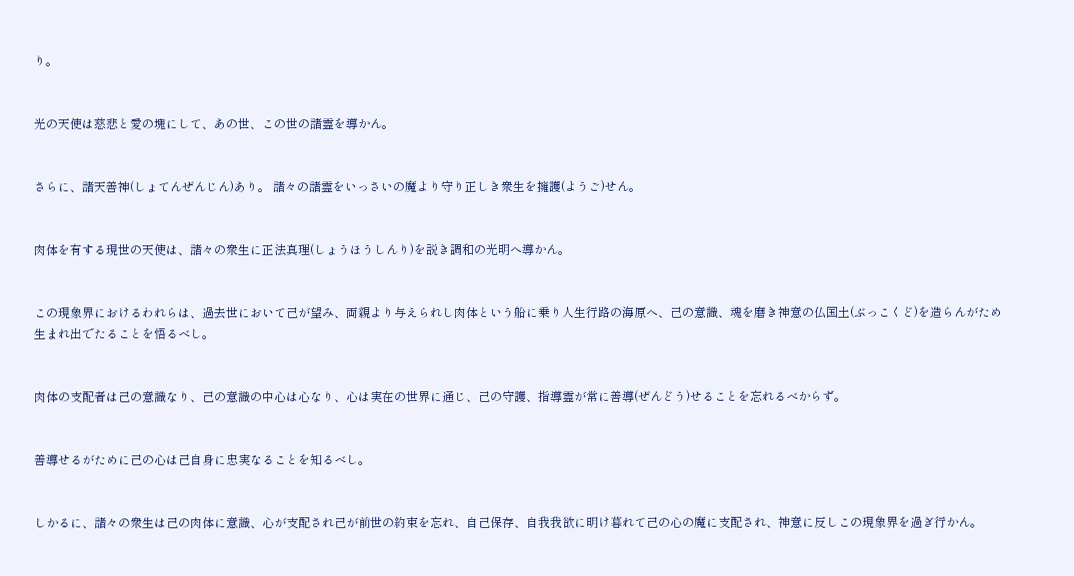り。


光の天使は慈悲と愛の塊にして、あの世、この世の諸霊を導かん。


さらに、諸天善神(しょてんぜんじん)あり。 諸々の諸霊をいっさいの魔より守り正しき衆生を擁護(ようご)せん。


肉体を有する現世の天使は、諸々の衆生に正法真理(しょうほうしんり)を説き調和の光明へ導かん。


この現象界におけるわれらは、過去世において己が望み、両親より与えられし肉体という船に乗り人生行路の海原へ、己の意識、魂を磨き神意の仏国土(ぶっこくど)を造らんがため生まれ出でたることを悟るべし。


肉体の支配者は己の意識なり、己の意識の中心は心なり、心は実在の世界に通じ、己の守護、指導霊が常に善導(ぜんどう)せることを忘れるべからず。


善導せるがために己の心は己自身に忠実なることを知るべし。


しかるに、諸々の衆生は己の肉体に意識、心が支配され己が前世の約束を忘れ、自己保存、自我我欲に明け暮れて己の心の魔に支配され、神意に反しこの現象界を過ぎ行かん。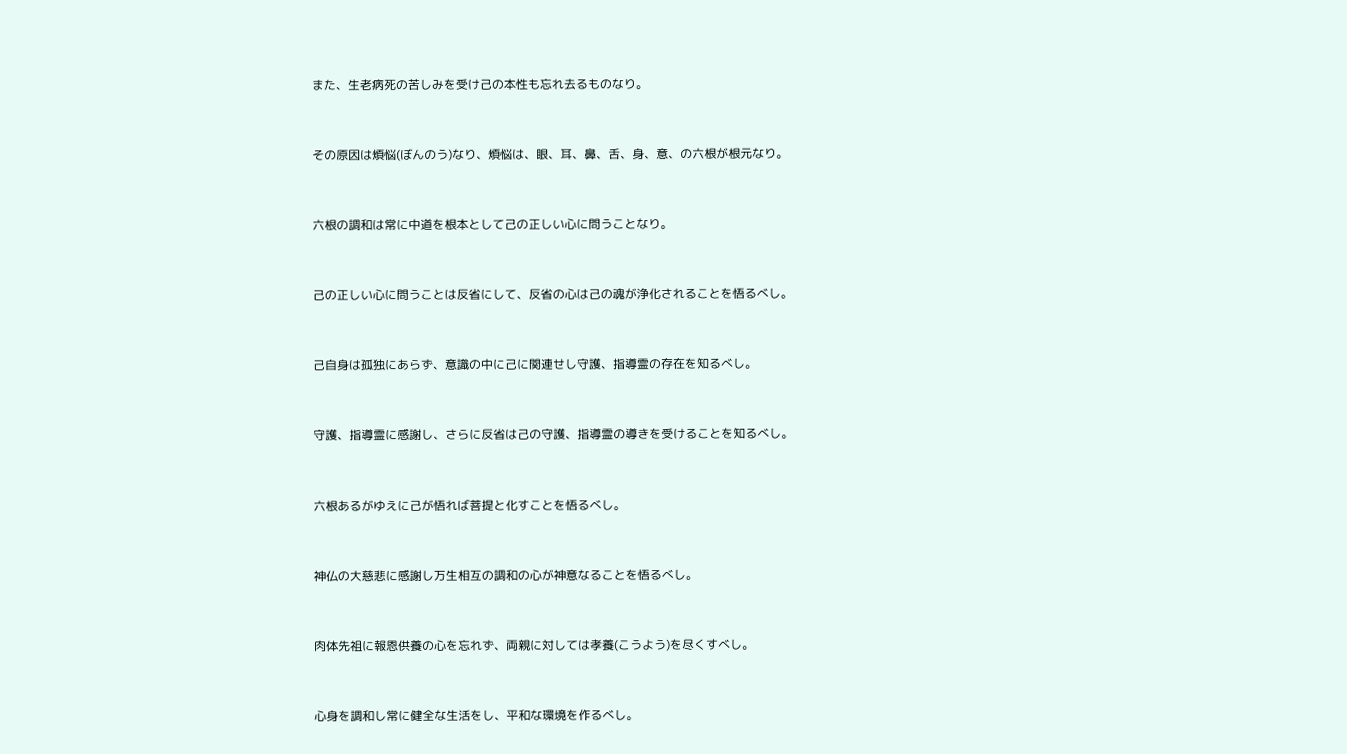また、生老病死の苦しみを受け己の本性も忘れ去るものなり。


その原因は煩悩(ぼんのう)なり、煩悩は、眼、耳、鼻、舌、身、意、の六根が根元なり。


六根の調和は常に中道を根本として己の正しい心に問うことなり。


己の正しい心に問うことは反省にして、反省の心は己の魂が浄化されることを悟るべし。


己自身は孤独にあらず、意識の中に己に関連せし守護、指導霊の存在を知るべし。


守護、指導霊に感謝し、さらに反省は己の守護、指導霊の導きを受けることを知るべし。


六根あるがゆえに己が悟れば菩提と化すことを悟るべし。


神仏の大慈悲に感謝し万生相互の調和の心が神意なることを悟るべし。


肉体先祖に報恩供養の心を忘れず、両親に対しては孝養(こうよう)を尽くすべし。


心身を調和し常に健全な生活をし、平和な環境を作るべし。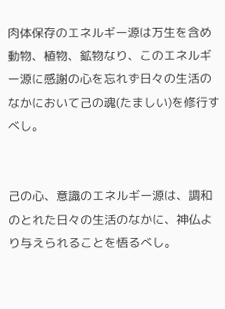肉体保存のエネルギー源は万生を含め動物、植物、鉱物なり、このエネルギー源に感謝の心を忘れず日々の生活のなかにおいて己の魂(たましい)を修行すべし。


己の心、意識のエネルギー源は、調和のとれた日々の生活のなかに、神仏より与えられることを悟るべし。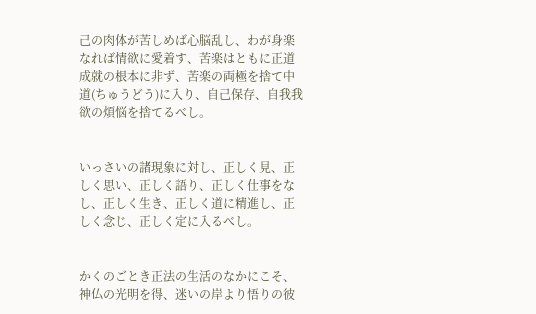己の肉体が苦しめば心脳乱し、わが身楽なれば情欲に愛着す、苦楽はともに正道成就の根本に非ず、苦楽の両極を捨て中道(ちゅうどう)に入り、自己保存、自我我欲の煩悩を捨てるべし。


いっさいの諸現象に対し、正しく見、正しく思い、正しく語り、正しく仕事をなし、正しく生き、正しく道に精進し、正しく念じ、正しく定に入るべし。


かくのごとき正法の生活のなかにこそ、神仏の光明を得、迷いの岸より悟りの彼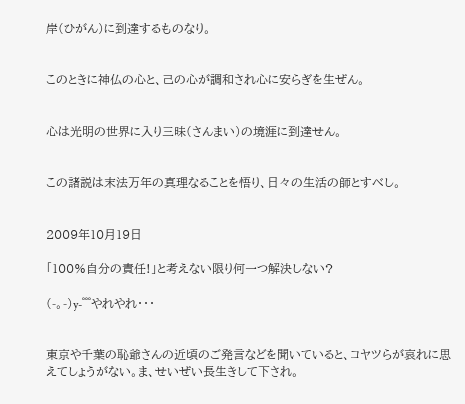岸(ひがん)に到達するものなり。


このときに神仏の心と、己の心が調和され心に安らぎを生ぜん。


心は光明の世界に入り三昧(さんまい)の境涯に到達せん。


この諸説は末法万年の真理なることを悟り、日々の生活の師とすべし。


2009年10月19日

「100%自分の責任!」と考えない限り何一つ解決しない?

(-。-)y-゜゜゜やれやれ・・・


東京や千葉の恥爺さんの近頃のご発言などを聞いていると、コヤツらが哀れに思えてしょうがない。ま、せいぜい長生きして下され。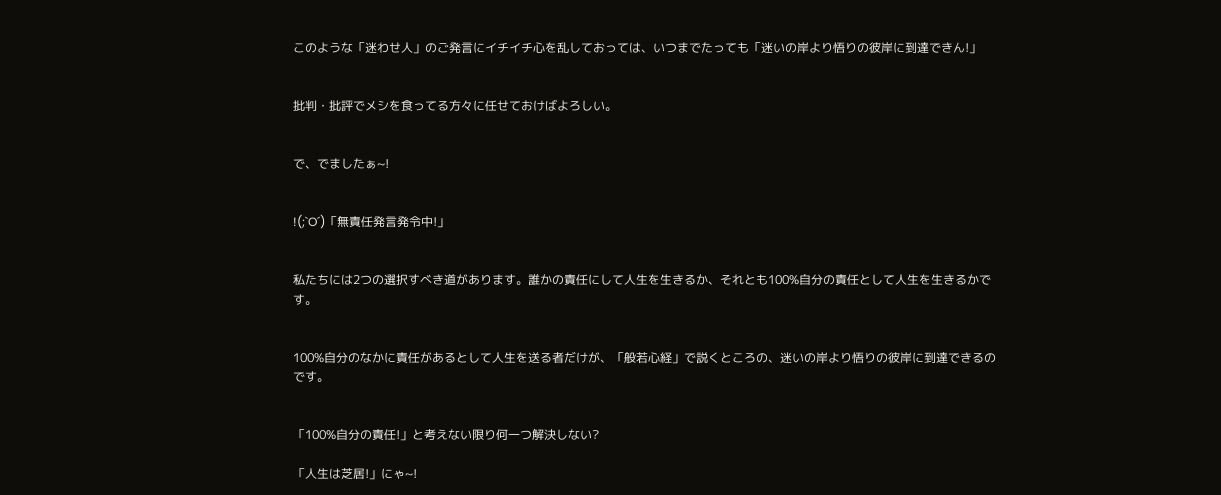このような「迷わせ人」のご発言にイチイチ心を乱しておっては、いつまでたっても「迷いの岸より悟りの彼岸に到達できん!」


批判・批評でメシを食ってる方々に任せておけばよろしい。


で、でましたぁ~!


!(;`O´)「無責任発言発令中!」


私たちには2つの選択すべき道があります。誰かの責任にして人生を生きるか、それとも100%自分の責任として人生を生きるかです。


100%自分のなかに責任があるとして人生を送る者だけが、「般若心経」で説くところの、迷いの岸より悟りの彼岸に到達できるのです。


「100%自分の責任!」と考えない限り何一つ解決しない?

「人生は芝居!」にゃ~!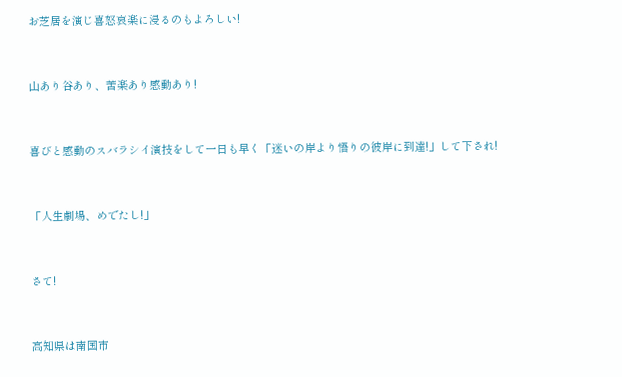お芝居を演じ喜怒哀楽に浸るのもよろしい!


山あり谷あり、苦楽あり感動あり!


喜びと感動のスバラシイ演技をして一日も早く「迷いの岸より悟りの彼岸に到達!」して下され!


「人生劇場、めでたし!」


さて!


高知県は南国市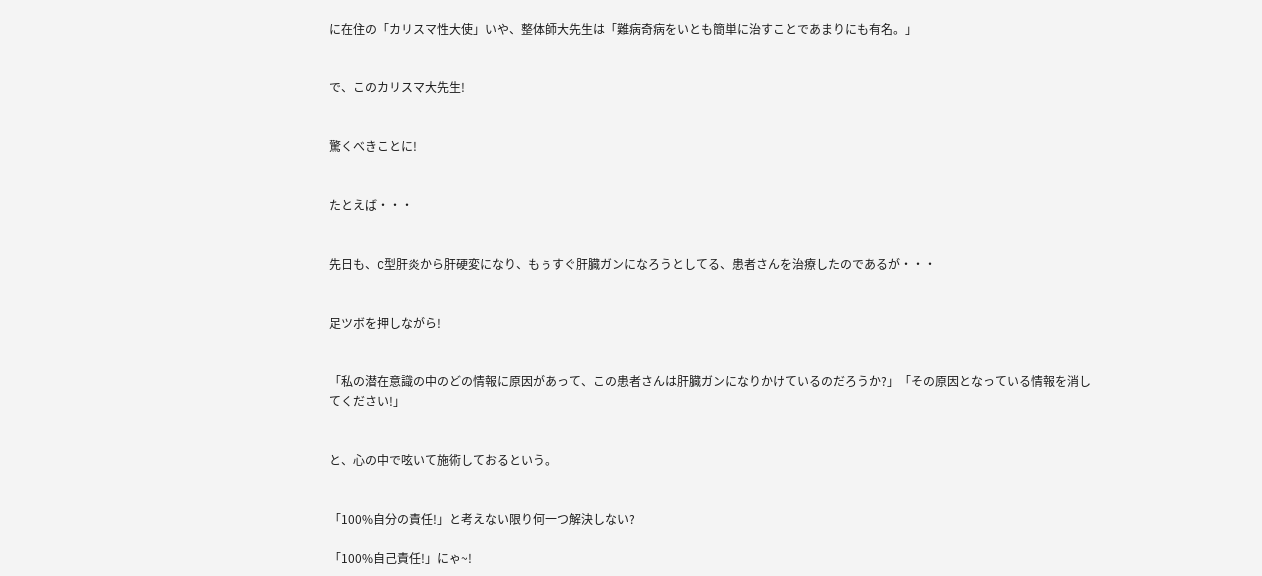に在住の「カリスマ性大使」いや、整体師大先生は「難病奇病をいとも簡単に治すことであまりにも有名。」


で、このカリスマ大先生!


驚くべきことに!


たとえば・・・


先日も、C型肝炎から肝硬変になり、もぅすぐ肝臓ガンになろうとしてる、患者さんを治療したのであるが・・・


足ツボを押しながら!


「私の潜在意識の中のどの情報に原因があって、この患者さんは肝臓ガンになりかけているのだろうか?」「その原因となっている情報を消してください!」


と、心の中で呟いて施術しておるという。


「100%自分の責任!」と考えない限り何一つ解決しない?

「100%自己責任!」にゃ~!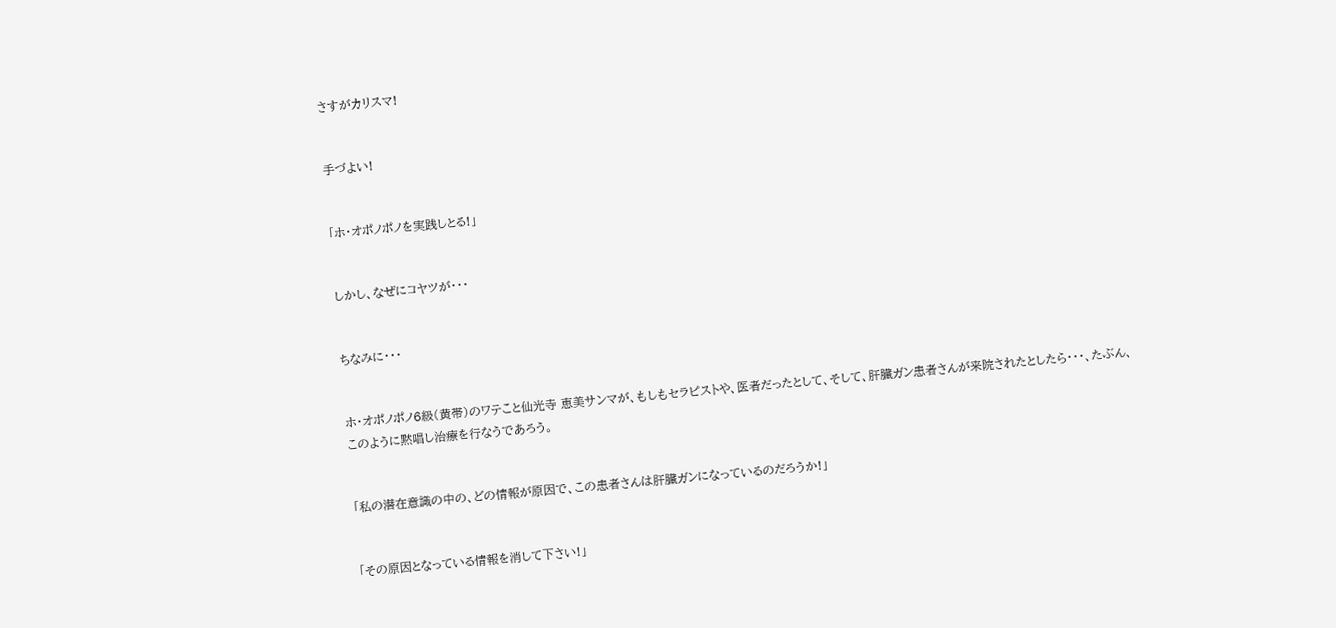さすがカリスマ!


手づよい!


「ホ・オポノポノを実践しとる!」


しかし、なぜにコヤツが・・・


ちなみに・・・


ホ・オポノポノ6級(黄帯)のワテこと仙光寺 恵美サンマが、もしもセラピストや、医者だったとして、そして、肝臓ガン患者さんが来院されたとしたら・・・、たぶん、このように黙唱し治療を行なうであろう。


「私の潜在意識の中の、どの情報が原因で、この患者さんは肝臓ガンになっているのだろうか!」


「その原因となっている情報を消して下さい!」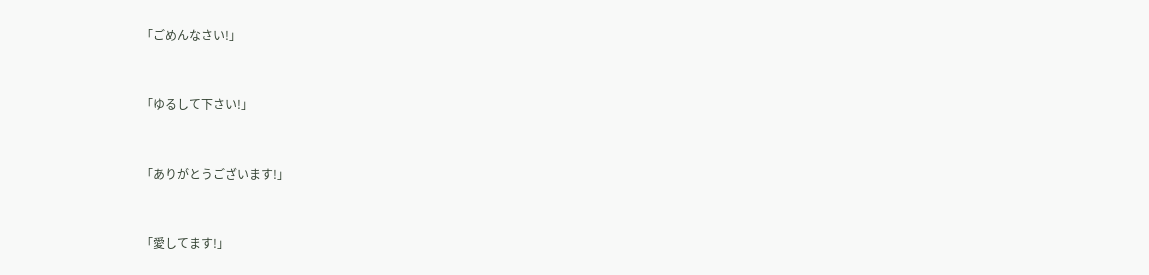「ごめんなさい!」


「ゆるして下さい!」


「ありがとうございます!」


「愛してます!」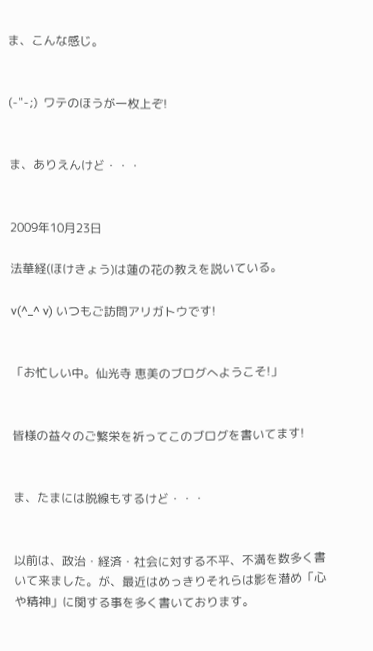ま、こんな感じ。


(-"-;)  ワテのほうが一枚上ぞ!


ま、ありえんけど・・・


2009年10月23日

法華経(ほけきょう)は蓮の花の教えを説いている。

v(^_^ v) いつもご訪問アリガトウです!


「お忙しい中。仙光寺 恵美のブログへようこそ!」


皆様の益々のご繁栄を祈ってこのブログを書いてます!


ま、たまには脱線もするけど・・・


以前は、政治・経済・社会に対する不平、不満を数多く書いて来ました。が、最近はめっきりそれらは影を潜め「心や精神」に関する事を多く書いております。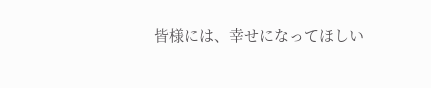皆様には、幸せになってほしい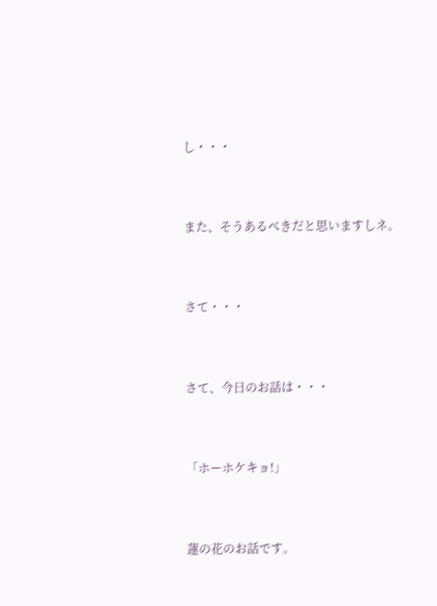し・・・


また、そうあるべきだと思いますしネ。


さて・・・


さて、今日のお話は・・・


「ホーホケキョ!」


蓮の花のお話です。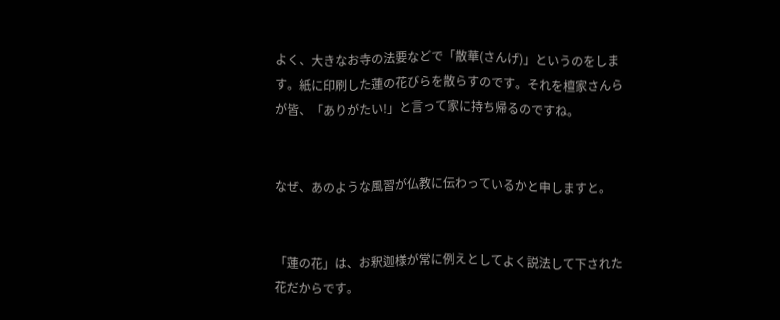よく、大きなお寺の法要などで「散華(さんげ)」というのをします。紙に印刷した蓮の花びらを散らすのです。それを檀家さんらが皆、「ありがたい!」と言って家に持ち帰るのですね。


なぜ、あのような風習が仏教に伝わっているかと申しますと。


「蓮の花」は、お釈迦様が常に例えとしてよく説法して下された花だからです。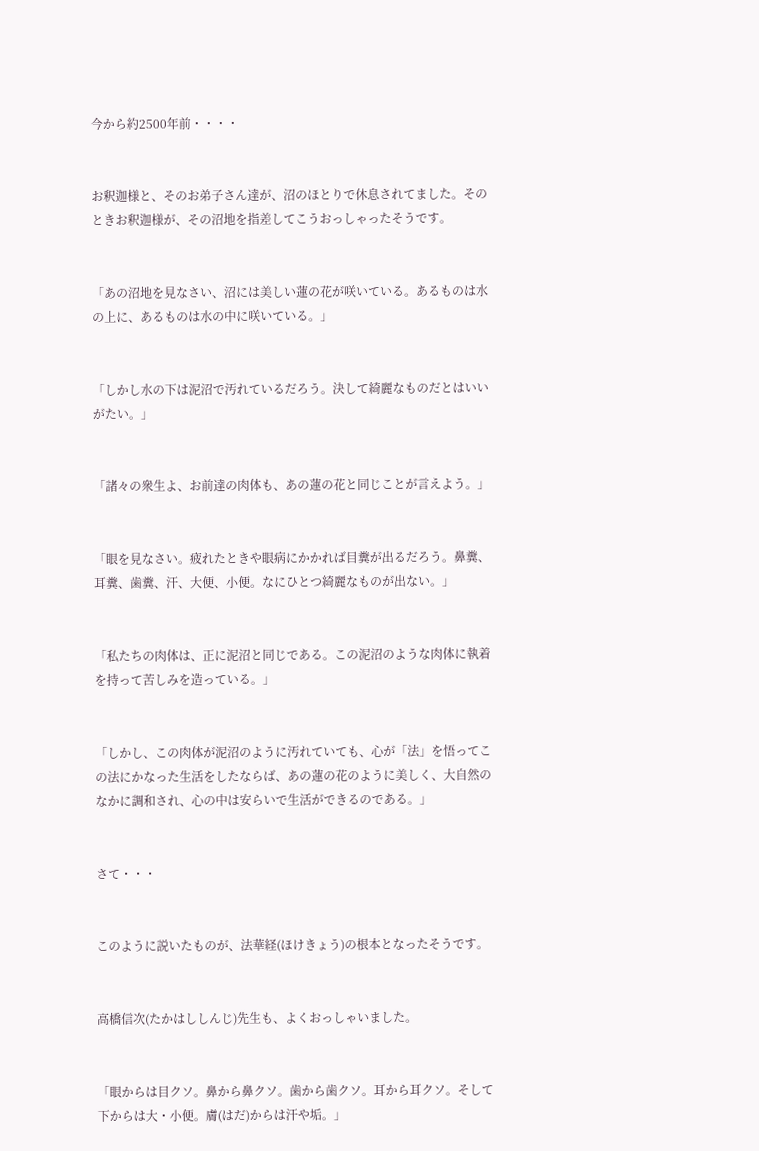今から約2500年前・・・・


お釈迦様と、そのお弟子さん達が、沼のほとりで休息されてました。そのときお釈迦様が、その沼地を指差してこうおっしゃったそうです。


「あの沼地を見なさい、沼には美しい蓮の花が咲いている。あるものは水の上に、あるものは水の中に咲いている。」


「しかし水の下は泥沼で汚れているだろう。決して綺麗なものだとはいいがたい。」


「諸々の衆生よ、お前達の肉体も、あの蓮の花と同じことが言えよう。」


「眼を見なさい。疲れたときや眼病にかかれば目糞が出るだろう。鼻糞、耳糞、歯糞、汗、大便、小便。なにひとつ綺麗なものが出ない。」


「私たちの肉体は、正に泥沼と同じである。この泥沼のような肉体に執着を持って苦しみを造っている。」


「しかし、この肉体が泥沼のように汚れていても、心が「法」を悟ってこの法にかなった生活をしたならば、あの蓮の花のように美しく、大自然のなかに調和され、心の中は安らいで生活ができるのである。」


さて・・・


このように説いたものが、法華経(ほけきょう)の根本となったそうです。


高橋信次(たかはししんじ)先生も、よくおっしゃいました。


「眼からは目クソ。鼻から鼻クソ。歯から歯クソ。耳から耳クソ。そして下からは大・小便。膚(はだ)からは汗や垢。」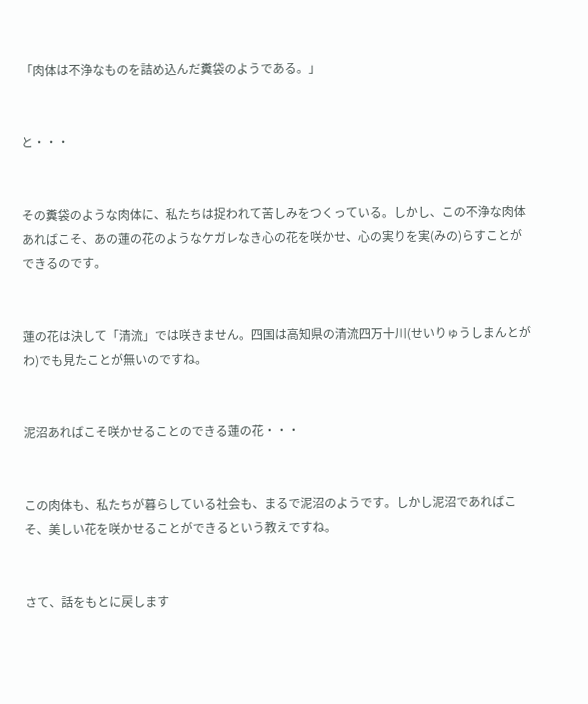「肉体は不浄なものを詰め込んだ糞袋のようである。」


と・・・


その糞袋のような肉体に、私たちは捉われて苦しみをつくっている。しかし、この不浄な肉体あればこそ、あの蓮の花のようなケガレなき心の花を咲かせ、心の実りを実(みの)らすことができるのです。


蓮の花は決して「清流」では咲きません。四国は高知県の清流四万十川(せいりゅうしまんとがわ)でも見たことが無いのですね。


泥沼あればこそ咲かせることのできる蓮の花・・・


この肉体も、私たちが暮らしている社会も、まるで泥沼のようです。しかし泥沼であればこそ、美しい花を咲かせることができるという教えですね。


さて、話をもとに戻します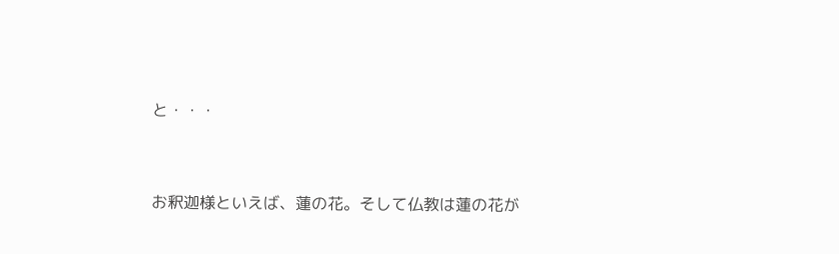と・・・


お釈迦様といえば、蓮の花。そして仏教は蓮の花が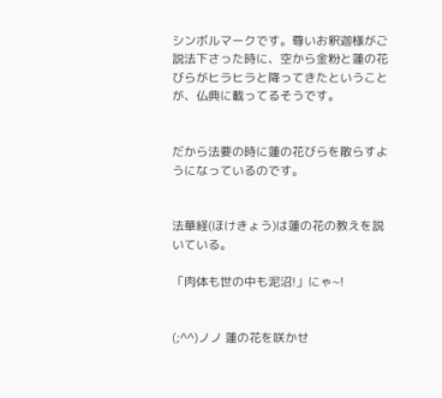シンボルマークです。尊いお釈迦様がご説法下さった時に、空から金粉と蓮の花びらがヒラヒラと降ってきたということが、仏典に載ってるそうです。


だから法要の時に蓮の花びらを散らすようになっているのです。


法華経(ほけきょう)は蓮の花の教えを説いている。

「肉体も世の中も泥沼!」にゃ~!


(;^^)ノノ 蓮の花を咲かせ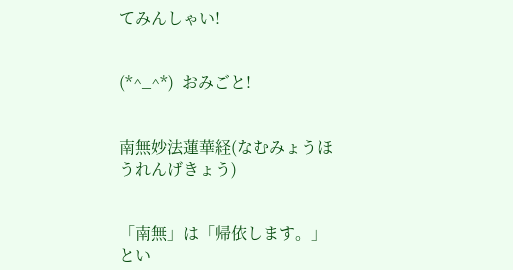てみんしゃい!


(*^_^*)  おみごと!


南無妙法蓮華経(なむみょうほうれんげきょう)


「南無」は「帰依します。」とい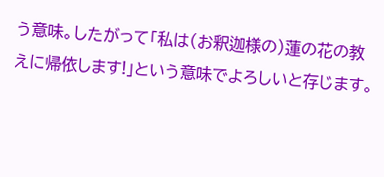う意味。したがって「私は(お釈迦様の)蓮の花の教えに帰依します!」という意味でよろしいと存じます。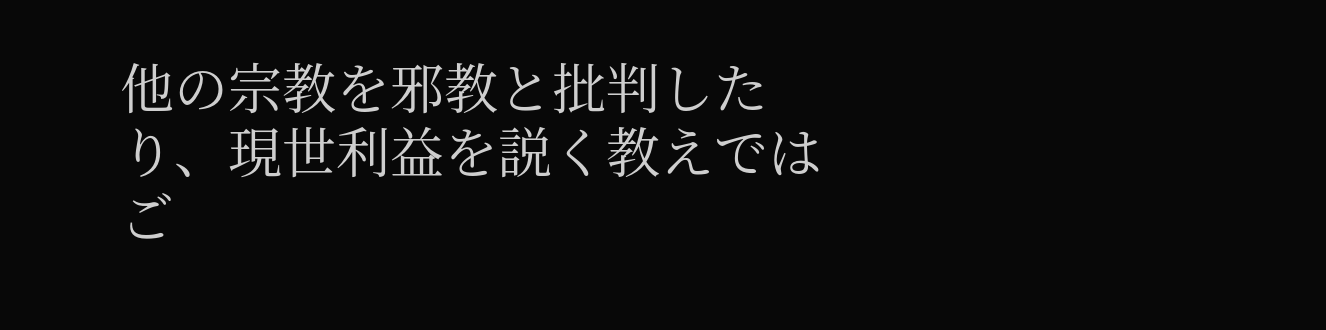他の宗教を邪教と批判したり、現世利益を説く教えではご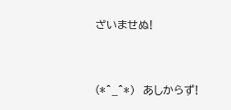ざいませぬ!


(*^_^*)  あしからず!